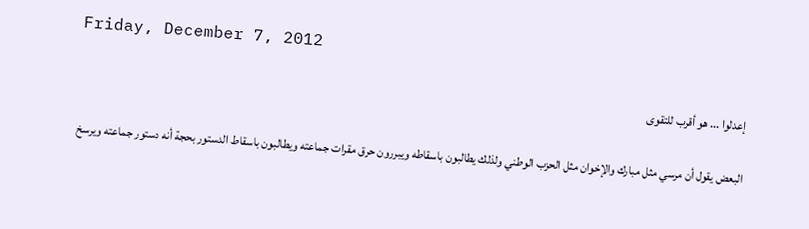Friday, December 7, 2012

إعدلوا ... هو أقرب للتقوى

البعض يقول أن مرسي مثل مبارك والإخوان مثل الحزب الوطني ولذلك يطالبون باسقاطه ويبررون حرق مقرات جماعته ويطالبون باسقاط الدستور بحجة أنه دستور جماعته ويرسخ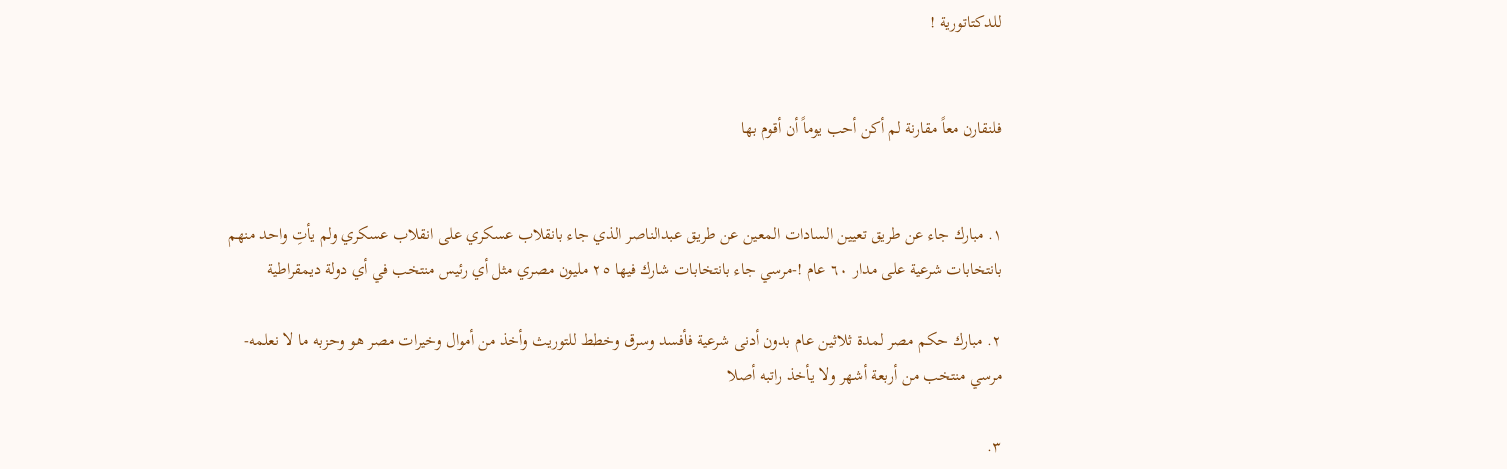للدكتاتورية !


فلنقارن معاً مقارنة لم أكن أحب يوماً أن أقوم بها


١. مبارك جاء عن طريق تعيين السادات المعين عن طريق عبدالناصر الذي جاء بانقلاب عسكري على انقلاب عسكري ولم يأتِ واحد منهم بانتخابات شرعية على مدار ٦٠ عام !-مرسي جاء بانتخابات شارك فيها ٢٥ مليون مصري مثل أي رئيس منتخب في أي دولة ديمقراطية

٢. مبارك حكم مصر لمدة ثلاثين عام بدون أدنى شرعية فأفسد وسرق وخطط للتوريث وأخذ من أموال وخيرات مصر هو وحزبه ما لا نعلمه- مرسي منتخب من أربعة أشهر ولا يأخذ راتبه أصلا

٣.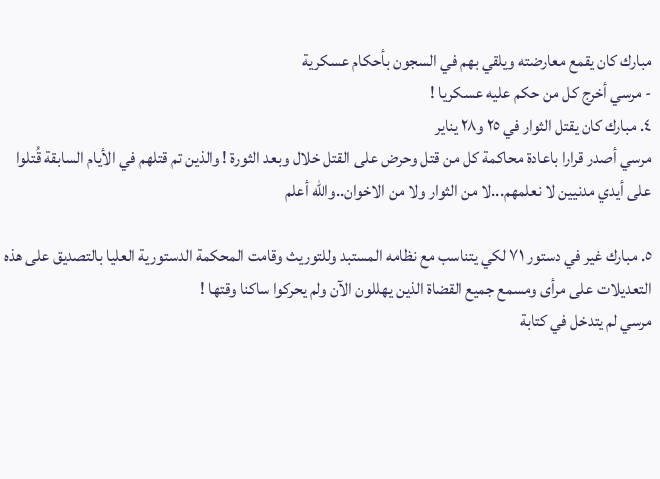مبارك كان يقمع معارضته ويلقي بهم في السجون بأحكام عسكرية
- مرسي أخرج كل من حكم عليه عسكريا !
٤. مبارك كان يقتل الثوار في ٢٥ و٢٨ يناير
مرسي أصدر قرارا باعادة محاكمة كل من قتل وحرض على القتل خلال وبعد الثورة ! والذين تم قتلهم في الأيام السابقة قُتلوا على أيدي مدنيين لا نعلمهم...لا من الثوار ولا من الاخوان..والله أعلم

٥. مبارك غير في دستور ٧١ لكي يتناسب مع نظامه المستبد وللتوريث وقامت المحكمة الدستورية العليا بالتصديق على هذه التعديلات على مرأى ومسمع جميع القضاة الذين يهللون الآن ولم يحركوا ساكنا وقتها !
مرسي لم يتدخل في كتابة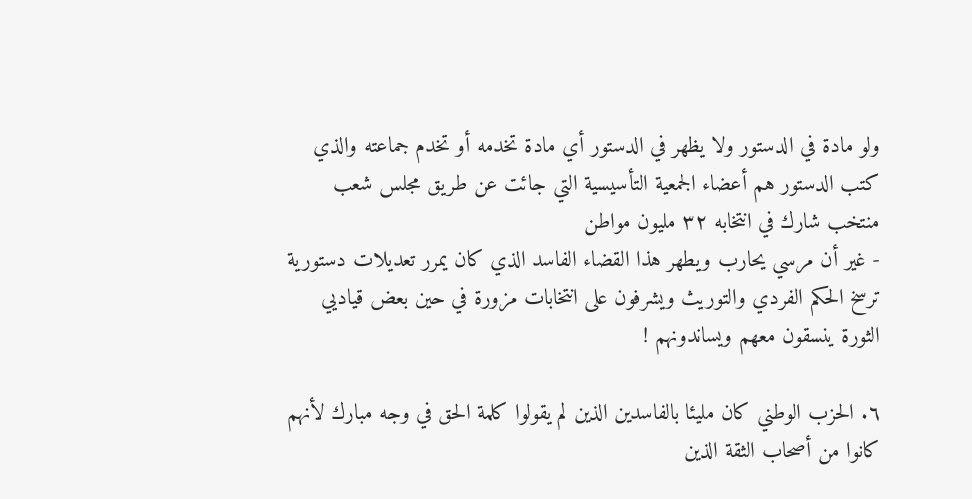ولو مادة في الدستور ولا يظهر في الدستور أي مادة تخدمه أو تخدم جماعته والذي كتب الدستور هم أعضاء الجمعية التأسيسية التي جائت عن طريق مجلس شعب منتخب شارك في انتخابه ٣٢ مليون مواطن
- غير أن مرسي يحارب ويطهر هذا القضاء الفاسد الذي كان يمرر تعديلات دستورية ترسخ الحكم الفردي والتوريث ويشرفون على انتخابات مزورة في حين بعض قياديي الثورة ينسقون معهم ويساندونهم !

٦. الحزب الوطني كان مليئا بالفاسدين الذين لم يقولوا كلمة الحق في وجه مبارك لأنهم كانوا من أصحاب الثقة الذين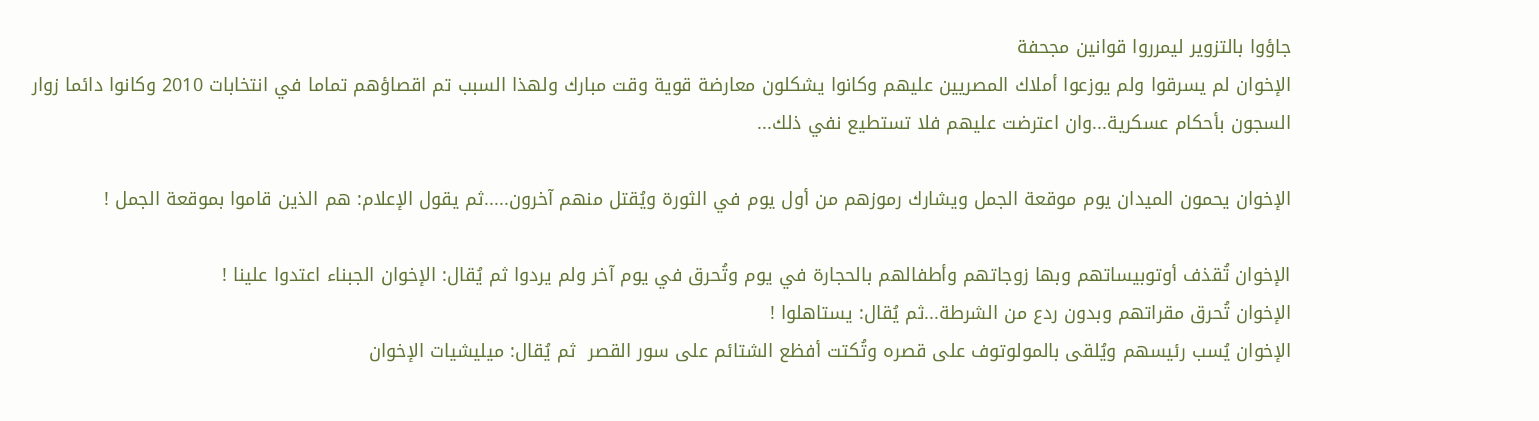جاؤوا بالتزوير ليمرروا قوانين مجحفة
الإخوان لم يسرقوا ولم يوزعوا أملاك المصريين عليهم وكانوا يشكلون معارضة قوية وقت مبارك ولهذا السبب تم اقصاؤهم تماما في انتخابات 2010 وكانوا دائما زوار السجون بأحكام عسكرية...وان اعترضت عليهم فلا تستطيع نفي ذلك...

الإخوان يحمون الميدان يوم موقعة الجمل ويشارك رموزهم من أول يوم في الثورة ويُقتل منهم آخرون.....ثم يقول الإعلام: هم الذين قاموا بموقعة الجمل !

الإخوان تُقذف أوتوبيساتهم وبها زوجاتهم وأطفالهم بالحجارة في يوم وتُحرق في يوم آخر ولم يردوا ثم يُقال: الإخوان الجبناء اعتدوا علينا !
الإخوان تُحرق مقراتهم وبدون ردع من الشرطة...ثم يُقال: يستاهلوا !
الإخوان يُسب رئيسهم ويُلقى بالمولوتوف على قصره وتُكتت أفظع الشتائم على سور القصر  ثم يُقال: ميليشيات الإخوان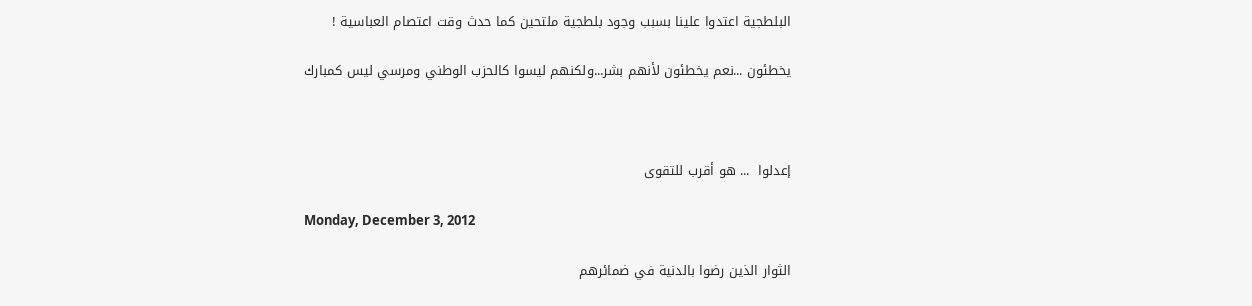البلطجية اعتدوا علينا بسبب وجود بلطجية ملتحين كما حدث وقت اعتصام العباسية !

يخطئون ...نعم يخطئون لأنهم بشر...ولكنهم ليسوا كالحزب الوطني ومرسي ليس كمبارك



إعدلوا  ... هو أقرب للتقوى

Monday, December 3, 2012

الثوار الذين رضوا بالدنية في ضمائرهم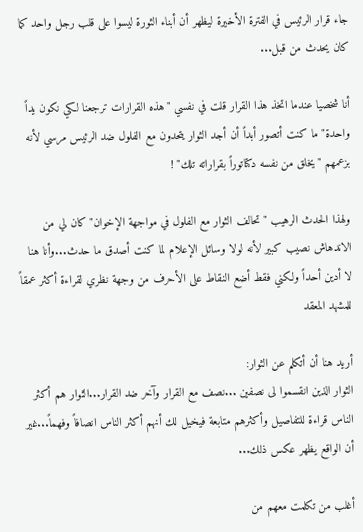جاء قرار الرئيس في الفترة الأخيرة ليظهر أن أبناء الثورة ليسوا على قلب رجل واحد كما كان يحدث من قبل...

أنا شخصيا عندما اتخذ هذا القرار قلت في نفسي "هذه القرارات ترجعنا لكي نكون يداً واحدة" ما كنت أتصور أبداً أن أجد الثوار يتحدون مع الفلول ضد الرئيس مرسي لأنه بزعمهم "يخلق من نفسه دكتاتوراً بقراراته تلك" !

ولهذا الحدث الرهيب "تحالف الثوار مع الفلول في مواجهة الإخوان" كان لي من الاندهاش نصيب كبير لأنه لولا وسائل الإعلام لما كنت أصدق ما حدث...وأنا هنا لا أدين أحداً ولكني فقط أضع النقاط على الأحرف من وجهة نظري لقراءة أكثر عمقاً للمشهد المعقد

أريد هنا أن أتكلم عن الثوار:
الثوار الذين انقسموا لى نصفين ...نصف مع القرار وآخر ضد القرار...الثوار هم أكثر الناس قراءة للتفاصيل وأكثرهم متابعة فيخيل لك أنهم أكثر الناس انصافاً وفهماً...غير أن الواقع يظهر عكس ذلك...

أغلب من تكلمت معهم من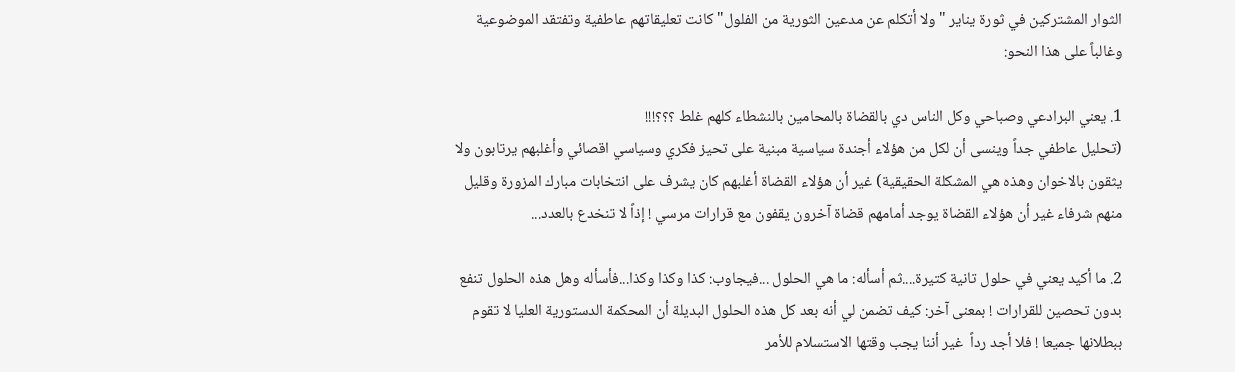الثوار المشتركين في ثورة يناير "ولا أتكلم عن مدعين الثورية من الفلول" كانت تعليقاتهم عاطفية وتفتقد الموضوعية وغالباً على هذا النحو:

1. يعني البرادعي وصباحي وكل الناس دي بالقضاة بالمحامين بالنشطاء كلهم غلط ؟؟؟!!!
(تحليل عاطفي جداً وينسى أن لكل من هؤلاء أجندة سياسية مبنية على تحيز فكري وسياسي اقصائي وأغلبهم يرتابون ولا يثقون بالاخوان وهذه هي المشكلة الحقيقية) غير أن هؤلاء القضاة أغلبهم كان يشرف على انتخابات مبارك المزورة وقليل منهم شرفاء غير أن هؤلاء القضاة يوجد أمامهم قضاة آخرون يقفون مع قرارات مرسي ! إذاً لا تنخدع بالعدد...

2. ما أكيد يعني في حلول تانية كتيرة....ثم أسأله: ما هي الحلول ...فيجاوب: كذا وكذا وكذا...فأسأله وهل هذه الحلول تنفع بدون تحصين للقرارات ! بمعنى آخر: كيف تضمن لي أنه بعد كل هذه الحلول البديلة أن المحكمة الدستورية العليا لا تقوم ببطلانها جميعا ! فلا أجد رداً  غير أننا يجب وقتها الاستسلام للأمر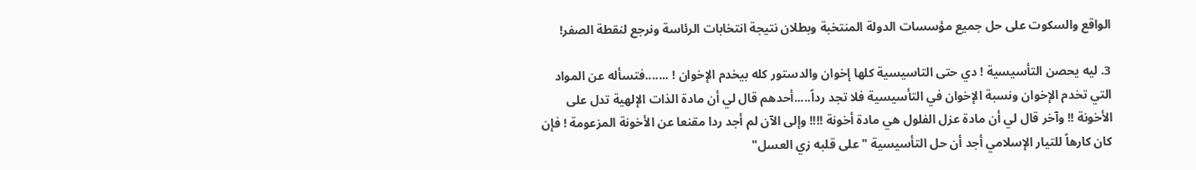الواقع والسكوت على حل جميع مؤسسات الدولة المنتخبة وبطلان نتيجة انتخابات الرئاسة ونرجع لنقطة الصفر!

3. ليه يحصن التأسيسية ! دي حتى التاسيسية كلها إخوان والدستور كله بيخدم الإخوان ! .......فتسأله عن المواد التي تخدم الإخوان ونسبة الإخوان في التأسيسية فلا تجد رداً.....أحدهم قال لي أن مادة الذات الإلهية تدل على الأخونة !! وآخر قال لي أن مادة عزل الفلول هي مادة أخونة !!!! وإلى الآن لم أجد ردا مقنعا عن الأخونة المزعومة ! فإن كان كارهاً للتيار الإسلامي أجد أن حل التأسيسية "على قلبه زي العسل"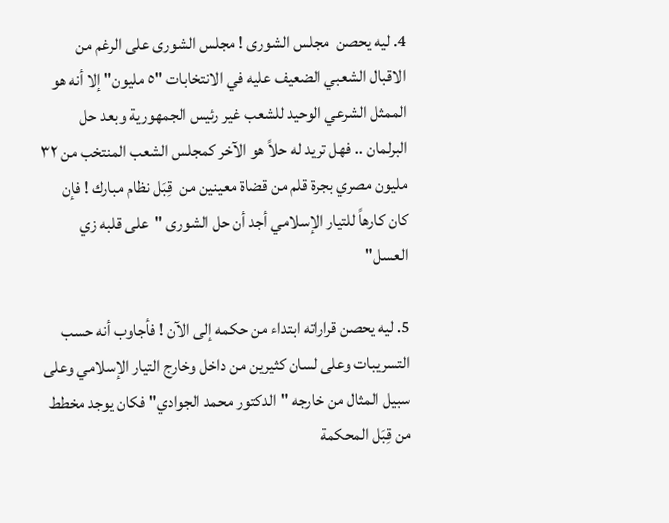4. ليه يحصن  مجلس الشورى ! مجلس الشورى على الرغم من الاقبال الشعبي الضعيف عليه في الانتخابات "٥ مليون" إلا أنه هو الممثل الشرعي الوحيد للشعب غير رئيس الجمهورية وبعد حل البرلمان .. فهل تريد له حلاً هو الآخر كمجلس الشعب المنتخب من ۳۲ مليون مصري بجرة قلم من قضاة معينين من  قِبَل نظام مبارك ! فإن كان كارهاً للتيار الإسلامي أجد أن حل الشورى "على قلبه زي العسل"

5. ليه يحصن قراراته ابتداء من حكمه إلى الآن ! فأجاوب أنه حسب التسريبات وعلى لسان كثيرين من داخل وخارج التيار الإسلامي وعلى سبيل المثال من خارجه "الدكتور محمد الجوادي" فكان يوجد مخطط من قِبَل المحكمة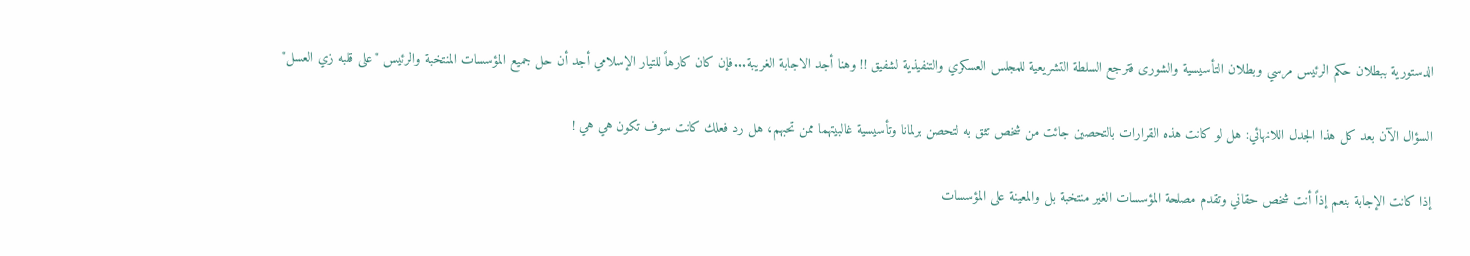الدستورية ببطلان حكم الرئيس مرسي وبطلان التأسيسية والشورى فترجع السلطة التشريعية للمجلس العسكري والتنفيذية لشفيق !! وهنا أجد الاجابة الغريبة...فإن كان كارهاً للتيار الإسلامي أجد أن حل جميع المؤسسات المنتخبة والرئيس "على قلبه زي العسل"

السؤال الآن بعد كل هذا الجدل اللانهائي: هل لو كانت هذه القرارات بالتحصين جائت من شخص تثق به لتحصن برلمانا وتأسيسية غالبيتهما ممن تحبهم، هل رد فعلك كانت سوف تكون هي هي !

إذا كانت الإجابة بنعم إذاً أنت شخص حقاني وتقدم مصلحة المؤسسات الغير منتخبة بل والمعينة على المؤسسات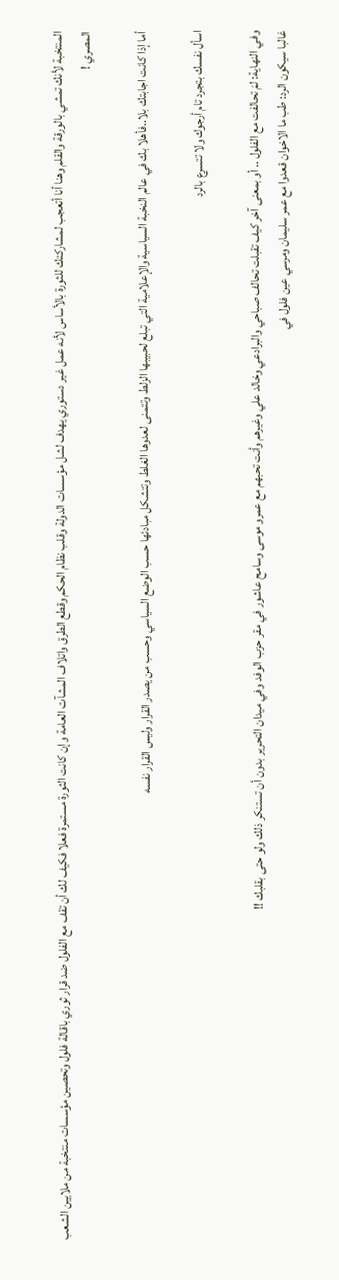المنتخبة لأنك تمشي بالورقة والقلم وهنا أنا أتعجب لمشاركتك للثورة بالأساس لأنه عمل غير دستوري يهدف لشل مؤسسات الدولة وقلب نظام الحكم وقطع الطرق واتلاف المشآت العامة وإن كانت الثورة مستمرة فعلا فكيف لك أن تقف مع الفلول ضد قرار ثوري باقالة فلول وتحصين مؤسسات منتخبة من ملايين الشعب المصري !

أما إذا كانت اجابتك بلا..فأهلا بك في عالم النخبة السياسية والإعلامية التي تبلع لحبيبها الزلط وتتمنى لعدوها الغلط وتتشكل مبادئها حسب الوضع السياسي وحسب من يصدر القرار وليس القرار نفسه

اسأل نفسك بتجرد تام أرجوك ولا تتسرع بالرد

وفي النهاية: لمَ تحالفت مع الفلول .. أو بمعنى آخر كيف تقبلت تحالف صباحي والبرادعي وخالد علي وغيرهم وأنت تحبهم مع عمرو موسى وسامح عاشور في مقر حزب الوفد وفي ميدان التحرير بدون أن تستنكر ذلك ولو حتى بقلبك !!
غالبا سيكون الرد: طب ما الاخوان قعدوا مع عمر سليمان ومرسي عين فلول في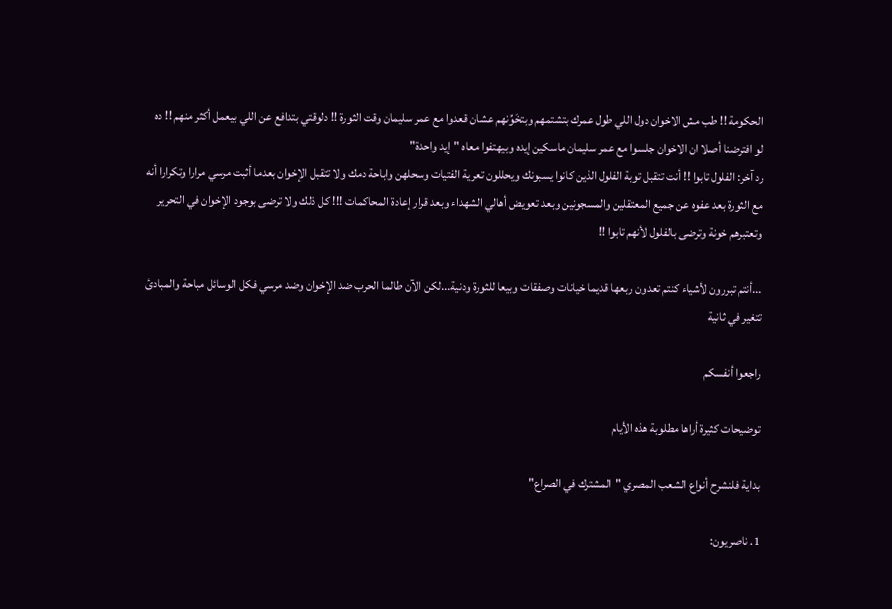الحكومة !! طب مش الاخوان دول اللي طول عمرك بتشتمهم وبتخَوِّنهم عشان قعدوا مع عمر سليمان وقت الثورة !! دلوقتي بتدافع عن اللي بيعمل أكثر منهم !! ده لو افترضنا أصلا ان الاخوان جلسوا مع عمر سليمان ماسكين إيده وبيهتفوا معاه "إيد واحدة"
رد آخر: الفلول تابوا !! أنت تتقبل توبة الفلول الذين كانوا يسبونك ويحللون تعرية الفتيات وسحلهن واباحة دمك ولا تتقبل الإخوان بعدما أثبت مرسي مرارا وتكرارا أنه مع الثورة بعد عفوه عن جميع المعتقلين والمسجونين وبعد تعويض أهالي الشهداء وبعد قرار إعادة المحاكمات !!! كل ذلك ولا ترضى بوجود الإخوان في التحرير وتعتبرهم خونة وترضى بالفلول لأنهم تابوا !!

...أنتم تبررون لأشياء كنتم تعدون ربعها قديما خيانات وصفقات وبيعا للثورة ودنية...لكن الآن طالما الحرب ضد الإخوان وضد مرسي فكل الوسائل مباحة والمبادئ تتغير في ثانية

راجعوا أنفسكم

توضيحات كثيرة أراها مطلوبة هذه الأيام

بداية فلنشرح أنواع الشعب المصري "المشترك في الصراع"

1. ناصريون: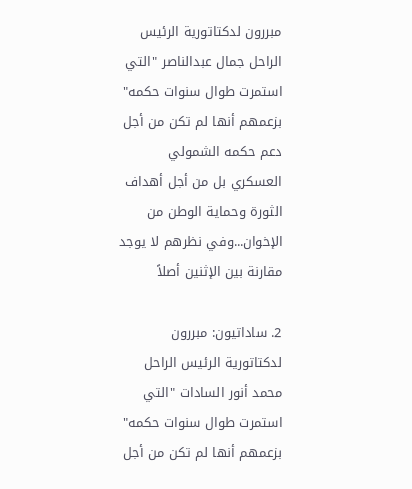مبررون لدكتاتورية الرئيس الراحل جمال عبدالناصر "التي استمرت طوال سنوات حكمه" بزعمهم أنها لم تكن من أجل دعم حكمه الشمولي العسكري بل من أجل أهداف الثورة وحماية الوطن من الإخوان...وفي نظرهم لا يوجد مقارنة بين الإثنين أصلاً

2. ساداتيون: مبررون لدكتاتورية الرئيس الراحل محمد أنور السادات "التي استمرت طوال سنوات حكمه" بزعمهم أنها لم تكن من أجل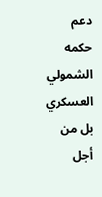دعم حكمه الشمولي العسكري بل من أجل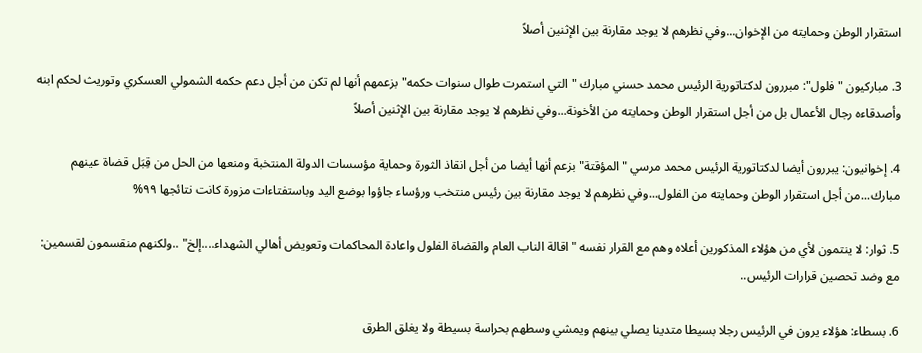استقرار الوطن وحمايته من الإخوان...وفي نظرهم لا يوجد مقارنة بين الإثنين أصلاً

3. مباركيون "فلول": مبررون لدكتاتورية الرئيس محمد حسني مبارك "التي استمرت طوال سنوات حكمه" بزعمهم أنها لم تكن من أجل دعم حكمه الشمولي العسكري وتوريث لحكم ابنه وأصدقاءه رجال الأعمال بل من أجل استقرار الوطن وحمايته من الأخونة...وفي نظرهم لا يوجد مقارنة بين الإثنين أصلاً

4. إخوانيون: يبررون أيضا لدكتاتورية الرئيس محمد مرسي "المؤقتة" بزعم أنها أيضا من أجل انقاذ الثورة وحماية مؤسسات الدولة المنتخبة ومنعها من الحل من قِبَل قضاة عينهم مبارك...من أجل استقرار الوطن وحمايته من الفلول...وفي نظرهم لا يوجد مقارنة بين رئيس منتخب ورؤساء جاؤوا بوضع اليد وباستفتاءات مزورة كانت نتائجها ۹۹%

5. ثوار: لا ينتمون لأي من هؤلاء المذكورين أعلاه وهم مع القرار نفسه "اقالة الناب العام والقضاة الفلول واعادة المحاكمات وتعويض أهالي الشهداء....إلخ" ..ولكنهم منقسمون لقسمين: مع وضد تحصين قرارات الرئيس..

6. بسطاء: هؤلاء يرون في الرئيس رجلا بسيطا متدينا يصلي بينهم ويمشي وسطهم بحراسة بسيطة ولا يغلق الطرق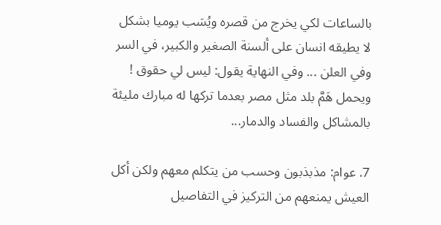بالساعات لكي يخرج من قصره ويُسَب يوميا بشكل لا يطيقه انسان على ألسنة الصغير والكبير، في السر وفي العلن ... وفي النهاية يقول: ليس لي حقوق ! ويحمل هَمَّ بلد مثل مصر بعدما تركها له مبارك مليئة بالمشاكل والفساد والدمار...

7. عوام: مذبذبون وحسب من يتكلم معهم ولكن أكل العيش يمنعهم من التركيز في التفاصيل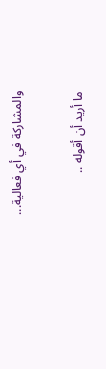والمشاركة في أي فعالية...

ما أريد أن أقوله ..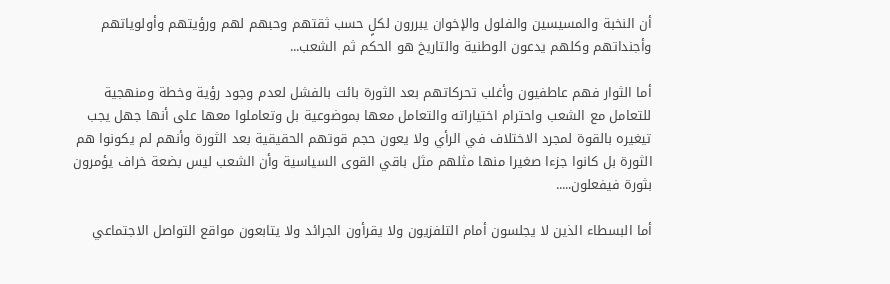أن النخبة والمسيسين والفلول والإخوان يبررون لكلٍ حسب ثقتهم وحبهم لهم ورؤيتهم وأولوياتهم وأجنداتهم وكلهم يدعون الوطنية والتاريخ هو الحكم ثم الشعب...

أما الثوار فهم عاطفيون وأغلب تحركاتهم بعد الثورة بائت بالفشل لعدم وجود رؤية وخطة ومنهجية للتعامل مع الشعب واحترام اختياراته والتعامل معها بموضوعية بل وتعاملوا معها على أنها جهل يجب تيغيره بالقوة لمجرد الاختلاف في الرأي ولا يعون حجم قوتهم الحقيقية بعد الثورة وأنهم لم يكونوا هم الثورة بل كانوا جزءا صغيرا منها مثلهم مثل باقي القوى السياسية وأن الشعب ليس بضعة خراف يؤمرون بثورة فيفعلون.....

أما البسطاء الذين لا يجلسون أمام التلفزيون ولا يقرأون الجرائد ولا يتابعون مواقع التواصل الاجتماعي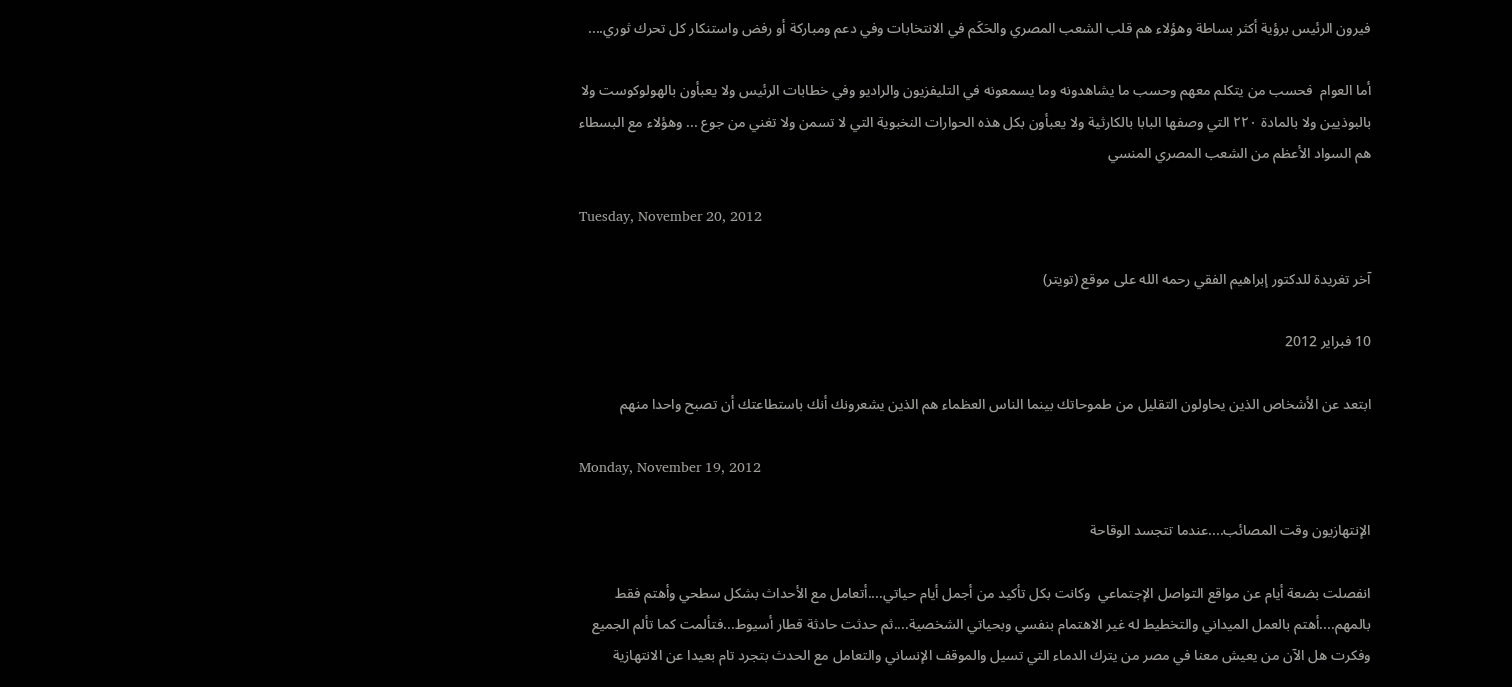فيرون الرئيس برؤية أكثر بساطة وهؤلاء هم قلب الشعب المصري والحَكَم في الانتخابات وفي دعم ومباركة أو رفض واستنكار كل تحرك ثوري....

أما العوام  فحسب من يتكلم معهم وحسب ما يشاهدونه وما يسمعونه في التليفزيون والراديو وفي خطابات الرئيس ولا يعبأون بالهولوكوست ولا بالبوذيين ولا بالمادة ۲۲۰ التي وصفها البابا بالكارثية ولا يعبأون بكل هذه الحوارات النخبوية التي لا تسمن ولا تغني من جوع ... وهؤلاء مع البسطاء هم السواد الأعظم من الشعب المصري المنسي

Tuesday, November 20, 2012

آخر تغريدة للدكتور إبراهيم الفقي رحمه الله على موقع (تويتر)

10 فبراير 2012

ابتعد عن الأشخاص الذين يحاولون التقليل من طموحاتك بينما الناس العظماء هم الذين يشعرونك أنك باستطاعتك أن تصبح واحدا منهم

Monday, November 19, 2012

الإنتهازيون وقت المصائب....عندما تتجسد الوقاحة

انفصلت بضعة أيام عن مواقع التواصل الإجتماعي  وكانت بكل تأكيد من أجمل أيام حياتي....أتعامل مع الأحداث بشكل سطحي وأهتم فقط بالمهم....أهتم بالعمل الميداني والتخطيط له غير الاهتمام بنفسي وبحياتي الشخصية....ثم حدثت حادثة قطار أسيوط...فتألمت كما تألم الجميع وفكرت هل الآن من يعيش معنا في مصر من يترك الدماء التي تسيل والموقف الإنساني والتعامل مع الحدث بتجرد تام بعيدا عن الانتهازية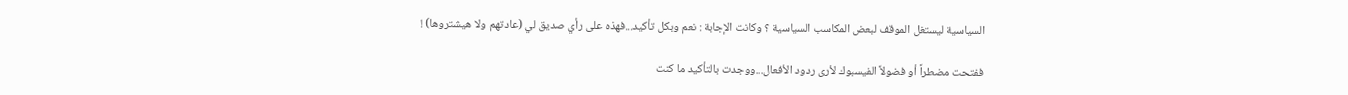السياسية ليستغل الموقف لبعض المكاسب السياسية ؟ وكانت الإجابة : نعم وبكل تأكيد...فهذه على رأي صديق لي (عادتهم ولا هيشتروها) !

ففتحت مضطراً أو فضولاً الفيسبوك لأرى ردود الأفعال...ووجدت بالتأكيد ما كنت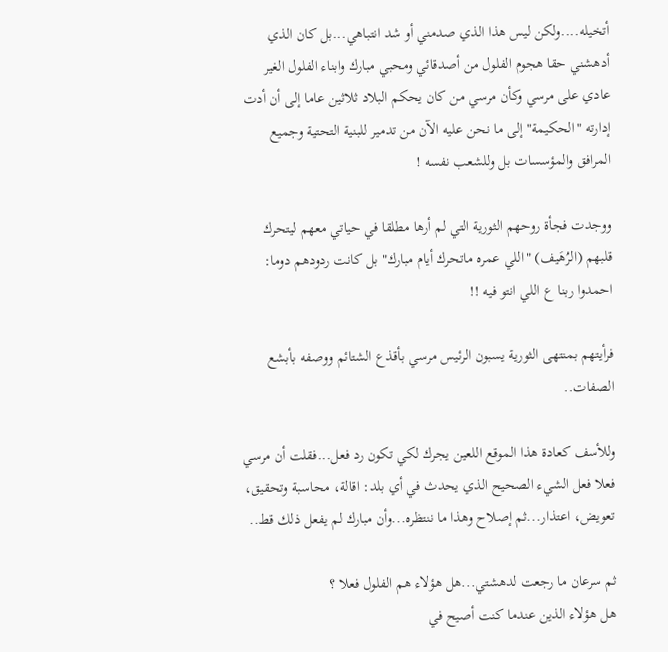أتخيله....ولكن ليس هذا الذي صدمني أو شد انتباهي...بل كان الذي أدهشني حقا هجوم الفلول من أصدقائي ومحبي مبارك وابناء الفلول الغير عادي على مرسي وكأن مرسي من كان يحكم البلاد ثلاثين عاما إلى أن أدت إدارته "الحكيمة" إلى ما نحن عليه الآن من تدمير للبنية التحتية وجميع المرافق والمؤسسات بل وللشعب نفسه !

ووجدت فجأة روحهم الثورية التي لم أرها مطلقا في حياتي معهم ليتحرك قلبهم (الرُهَيف) "اللي عمره ماتحرك أيام مبارك" بل كانت ردودهم دوما: احمدوا ربنا ع اللي انتو فيه !!

فرأيتهم بمنتهى الثورية يسبون الرئيس مرسي بأقذع الشتائم ووصفه بأبشع الصفات..

وللأسف كعادة هذا الموقع اللعين يجرك لكي تكون رد فعل...فقلت أن مرسي فعلا فعل الشيء الصحيح الذي يحدث في أي بلد: اقالة، محاسبة وتحقيق، تعويض، اعتذار...ثم إصلاح وهذا ما ننتظره...وأن مبارك لم يفعل ذلك قط..

ثم سرعان ما رجعت لدهشتي...هل هؤلاء هم الفلول فعلا ؟
هل هؤلاء الذين عندما كنت أصيح في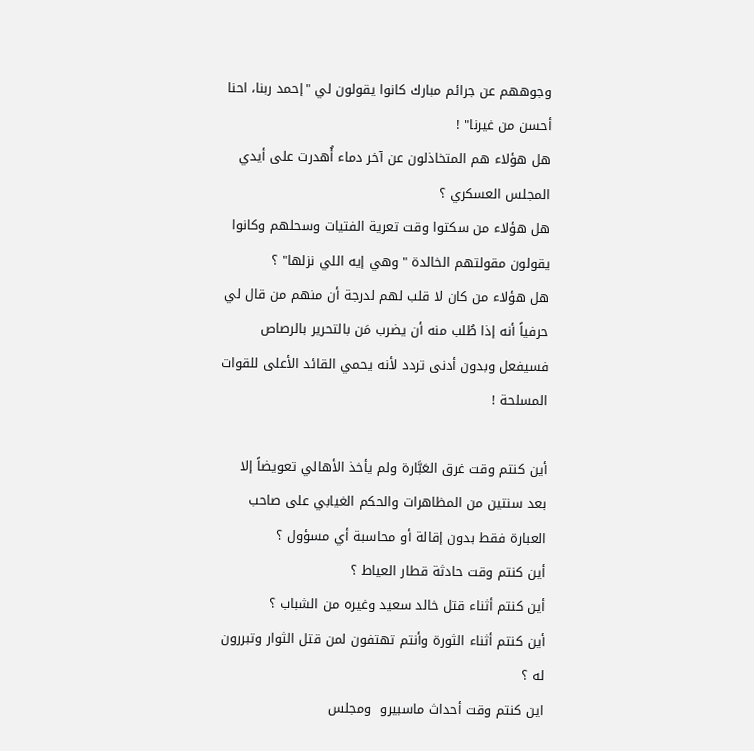وجوههم عن جرائم مبارك كانوا يقولون لي "إحمد ربنا، احنا أحسن من غيرنا" !
هل هؤلاء هم المتخاذلون عن آخر دماء أُهدرت على أيدي المجلس العسكري ؟
هل هؤلاء من سكتوا وقت تعرية الفتيات وسحلهم وكانوا يقولون مقولتهم الخالدة "وهي إيه اللي نزلها" ؟
هل هؤلاء من كان لا قلب لهم لدرجة أن منهم من قال لي حرفياً أنه إذا طُلب منه أن يضرب مَن بالتحرير بالرصاص فسيفعل وبدون أدنى تردد لأنه يحمي القائد الأعلى للقوات المسلحة !

أين كنتم وقت غرق العَبَّارة ولم يأخذ الأهالي تعويضاً إلا بعد سنتين من المظاهرات والحكم الغيابي على صاحب العبارة فقط بدون إقالة أو محاسبة أي مسؤول ؟
أين كنتم وقت حادثة قطار العياط ؟
أين كنتم أثناء قتل خالد سعيد وغيره من الشباب ؟
أين كنتم أثناء الثورة وأنتم تهتفون لمن قتل الثوار وتبررون له ؟
اين كنتم وقت أحداث ماسبيرو  ومجلس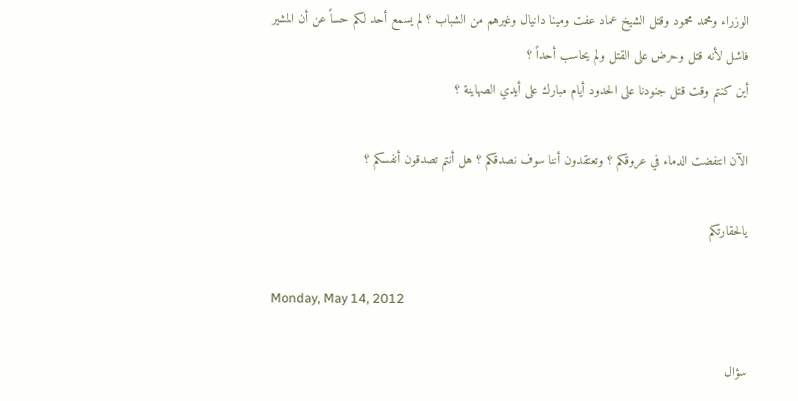الوزراء ومحمد محمود وقتل الشيخ عماد عفت ومينا دانيال وغيرهم من الشباب ؟ لم يسمع أحد لكم حساً عن أن المشير فاشل لأنه قتل وحرض على القتل ولم يحاسب أحداً ؟
أين كنتم وقت قتل جنودنا على الحدود أيام مبارك على أيدي الصهاينة ؟

الآن انتفضت الدماء في عروقكم ؟ وتعتقدون أننا سوف نصدقكم ؟ هل أنتم تصدقون أنفسكم ؟

يالحقارتكم

Monday, May 14, 2012

سؤال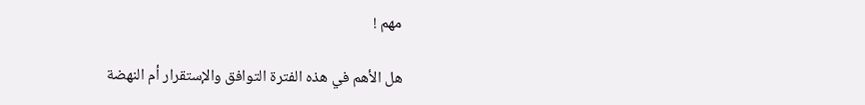مهم !

هل الأهم في هذه الفترة التوافق والإستقرار أم النهضة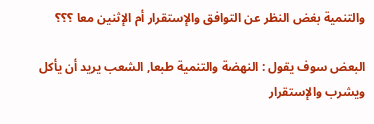والتنمية بغض النظر عن التوافق والإستقرار أم الإثنين معا ؟؟؟

البعض سوف يقول : النهضة والتنمية طبعا, الشعب يريد أن يأكل ويشرب والإستقرار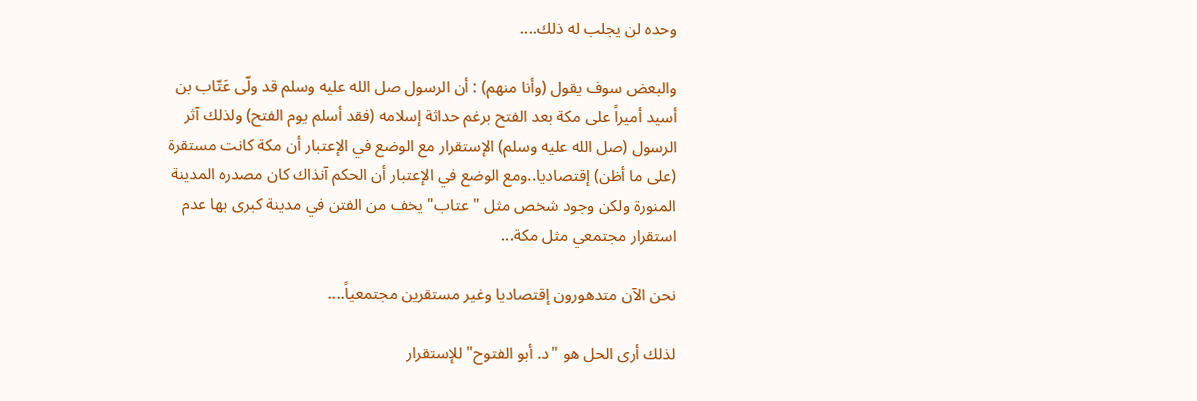وحده لن يجلب له ذلك....

والبعض سوف يقول (وأنا منهم) : أن الرسول صل الله عليه وسلم قد ولّى عَتّاب بن أسيد أميراً على مكة بعد الفتح برغم حداثة إسلامه (فقد أسلم يوم الفتح) ولذلك آثر الرسول (صل الله عليه وسلم) الإستقرار مع الوضع في الإعتبار أن مكة كانت مستقرة (على ما أظن) إقتصاديا..ومع الوضع في الإعتبار أن الحكم آنذاك كان مصدره المدينة المنورة ولكن وجود شخص مثل "عتاب" يخف من الفتن في مدينة كبرى بها عدم استقرار مجتمعي مثل مكة...

نحن الآن متدهورون إقتصاديا وغير مستقرين مجتمعياً....

لذلك أرى الحل هو "د. أبو الفتوح" للإستقرار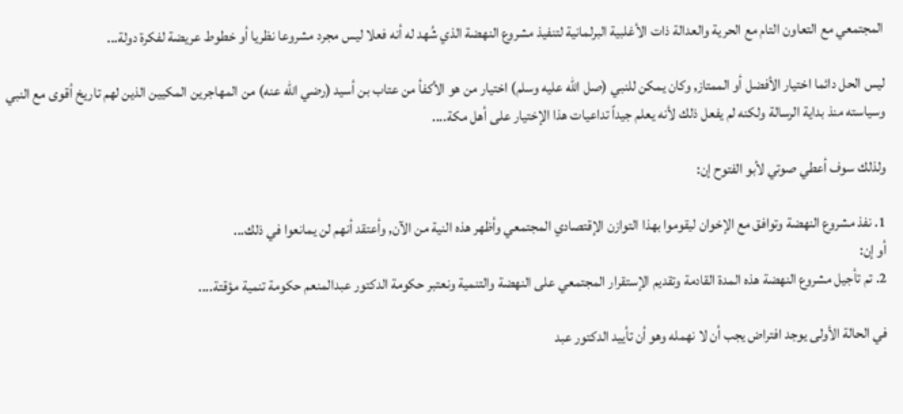المجتمعي مع التعاون التام مع الحرية والعدالة ذات الأغلبية البرلمانية لتنفيذ مشروع النهضة الذي شُهد له أنه فعلا ليس مجرد مشروعا نظريا أو خطوط عريضة لفكرة دولة...

ليس الحل دائما اختيار الأفضل أو الممتاز, وكان يمكن للنبي (صل الله عليه وسلم) اختيار من هو الأكفأ من عتاب بن أسيد (رضي الله عنه) من المهاجرين المكيين الذين لهم تاريخ أقوى مع النبي وسياسته منذ بداية الرسالة ولكنه لم يفعل ذلك لأنه يعلم جيداً تداعيات هذا الإختيار على أهل مكة....

ولذلك سوف أعطي صوتي لأبو الفتوح إن:

1. نفذ مشروع النهضة وتوافق مع الإخوان ليقوموا بهذا التوازن الإقتصادي المجتمعي وأظهر هذه النية من الآن, وأعتقد أنهم لن يمانعوا في ذلك...
أو إن:
2. تم تأجيل مشروع النهضة هذه المدة القادمة وتقديم الإستقرار المجتمعي على النهضة والتنمية ونعتبر حكومة الدكتور عبدالمنعم حكومة تنمية مؤقتة....

في الحالة الأولى يوجد افتراض يجب أن لا نهمله وهو أن تأييد الدكتور عبد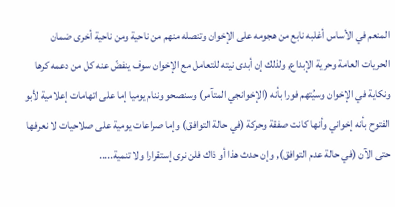المنعم في الأساس أغلبه نابع من هجومه على الإخوان وتنصله منهم من ناحية ومن ناحية أخرى ضمان الحريات العامة وحرية الإبداع, ولذلك إن أبدى نيته للتعامل مع الإخوان سوف ينفضّ عنه كل من دعمه كرها ونكاية في الإخوان وسيُتهم فورا بأنه (الإخوانجي المتآمر) وسنصحو وننام يوميا إما على اتهامات إعلامية لأبو الفتوح بأنه إخواني وأنها كانت صفقة وحركة (في حالة التوافق) وإما صراعات يومية على صلاحيات لا نعرفها حتى الآن (في حالة عدم التوافق), وإن حدث هذا أو ذاك فلن نرى إستقرارا ولا تنمية.....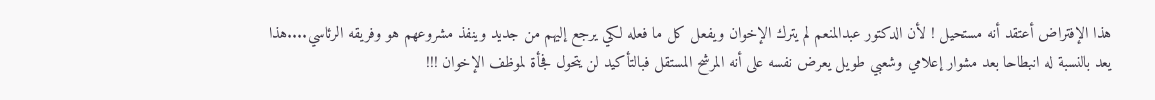هذا الإفتراض أعتقد أنه مستحيل ! لأن الدكتور عبدالمنعم لم يترك الإخوان ويفعل كل ما فعله لكي يرجع إليهم من جديد وينفذ مشروعهم هو وفريقه الرئاسي....هذا يعد بالنسبة له انبطاحا بعد مشوار إعلامي وشعبي طويل يعرض نفسه على أنه المرشح المستقل فبالتأكيد لن يتحول فجأة لموظف الإخوان !!!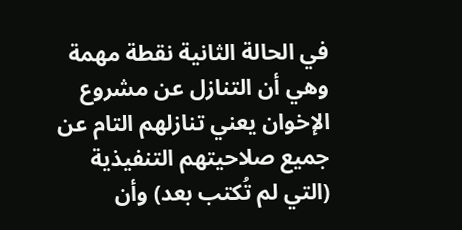في الحالة الثانية نقطة مهمة وهي أن التنازل عن مشروع الإخوان يعني تنازلهم التام عن جميع صلاحيتهم التنفيذية (التي لم تُكتب بعد) وأن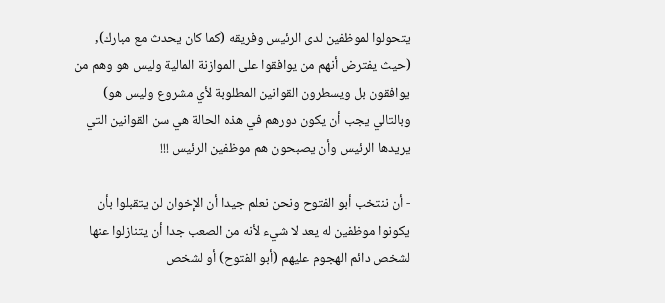يتحولوا لموظفين لدى الرئيس وفريقه (كما كان يحدث مع مبارك), (حيث يفترض أنهم من يوافقوا على الموازنة المالية وليس هو وهم من يوافقون بل ويسطرون القوانين المطلوبة لأي مشروع وليس هو) وبالتالي يجب أن يكون دورهم في هذه الحالة هي سن القوانين التي يريدها الرئيس وأن يصبحون هم موظفين الرئيس !!!

- أن ننتخب أبو الفتوح ونحن نعلم جيدا أن الإخوان لن يتقبلوا بأن يكونوا موظفين له يعد لا شيء لأنه من الصعب جدا أن يتنازلوا عنها لشخص دائم الهجوم عليهم (أبو الفتوح) أو لشخص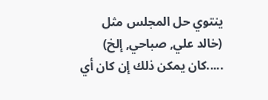ينتوي حل المجلس مثل (خالد علي, صباحي, إلخ) .....كان يمكن ذلك إن كان أي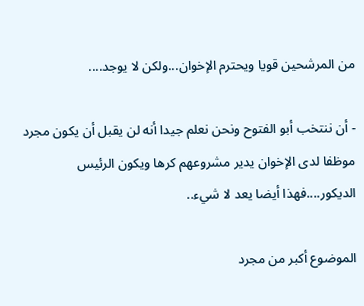من المرشحين قويا ويحترم الإخوان...ولكن لا يوجد....

- أن ننتخب أبو الفتوح ونحن نعلم جيدا أنه لن يقبل أن يكون مجرد موظفا لدى الإخوان يدير مشروعهم كرها ويكون الرئيس الديكور....فهذا أيضا يعد لا شيء..

الموضوع أكبر من مجرد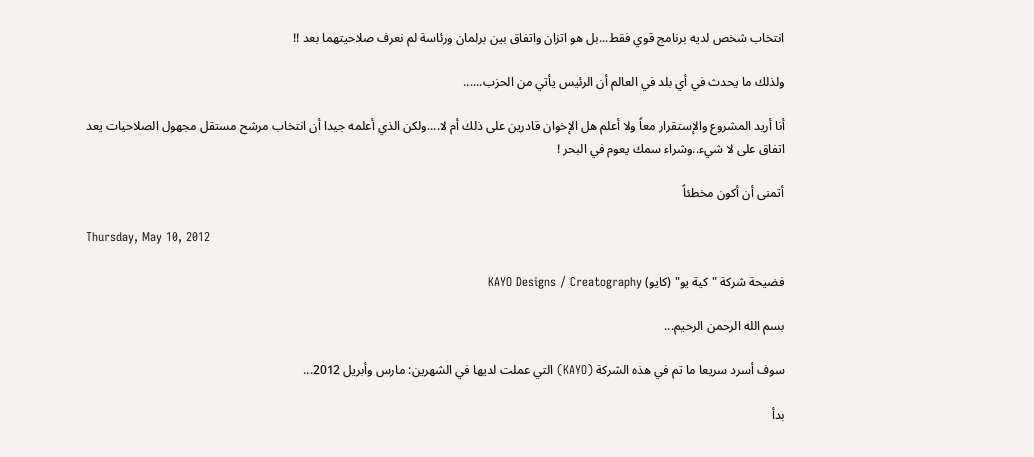انتخاب شخص لديه برنامج قوي فقط...بل هو اتزان واتفاق بين برلمان ورئاسة لم نعرف صلاحيتهما بعد !!

ولذلك ما يحدث في أي بلد في العالم أن الرئيس يأتي من الحزب......

أنا أريد المشروع والإستقرار معاً ولا أعلم هل الإخوان قادرين على ذلك أم لا....ولكن الذي أعلمه جيدا أن انتخاب مرشح مستقل مجهول الصلاحيات يعد اتفاق على لا شيء..وشراء سمك يعوم في البحر !

أتمنى أن أكون مخطئاً

Thursday, May 10, 2012

فضيحة شركة "كية يو" (كايو) KAYO Designs / Creatography

بسم الله الرحمن الرحيم...

سوف أسرد سريعا ما تم في هذه الشركة (KAYO) التي عملت لديها في الشهرين: مارس وأبريل 2012...

بدأ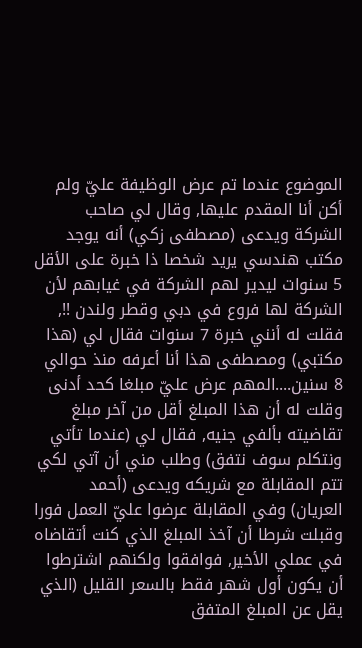الموضوع عندما تم عرض الوظيفة عليّ ولم أكن أنا المقدم عليها, وقال لي صاحب الشركة ويدعى (مصطفى زكي) أنه يوجد مكتب هندسي يريد شخصا ذا خبرة على الأقل 5 سنوات ليدير لهم الشركة في غيابهم لأن الشركة لها فروع في دبي وقطر ولندن !!, فقلت له أنني خبرة 7 سنوات فقال لي (هذا مكتبي) ومصطفى هذا أنا أعرفه منذ حوالي 8 سنين....المهم عرض عليّ مبلغا كحد أدنى وقلت له أن هذا المبلغ أقل من آخر مبلغ تقاضيته بألفي جنيه, فقال لي (عندما تأتي ونتكلم سوف نتفق) وطلب مني أن آتي لكي تتم المقابلة مع شريكه ويدعى (أحمد العريان) وفي المقابلة عرضوا عليّ العمل فورا وقبلت شرطا أن آخذ المبلغ الذي كنت أتقاضاه في عملي الأخير, فوافقوا ولكنهم اشترطوا أن يكون أول شهر فقط بالسعر القليل (الذي يقل عن المبلغ المتفق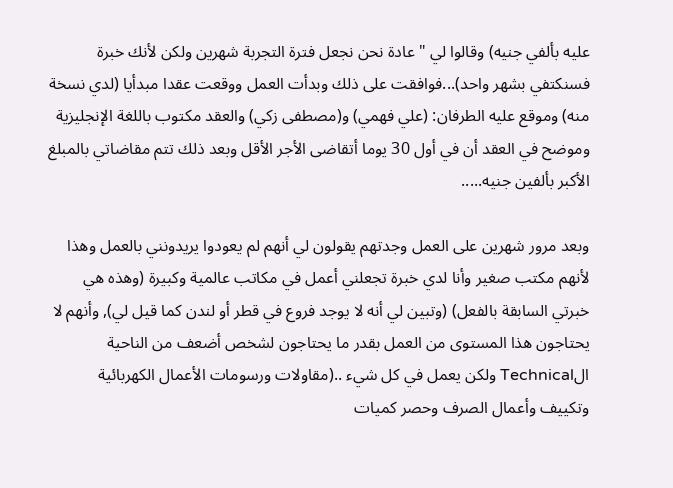عليه بألفي جنيه) وقالوا لي "عادة نحن نجعل فترة التجربة شهرين ولكن لأنك خبرة فسنكتفي بشهر واحد)...فوافقت على ذلك وبدأت العمل ووقعت عقدا مبدأيا (لدي نسخة منه) وموقع عليه الطرفان: (علي فهمي) و(مصطفى زكي) والعقد مكتوب باللغة الإنجليزية وموضح في العقد أن في أول 30 يوما أتقاضى الأجر الأقل وبعد ذلك تتم مقاضاتي بالمبلغ الأكبر بألفين جنيه.....

وبعد مرور شهرين على العمل وجدتهم يقولون لي أنهم لم يعودوا يريدونني بالعمل وهذا لأنهم مكتب صغير وأنا لدي خبرة تجعلني أعمل في مكاتب عالمية وكبيرة (وهذه هي خبرتي السابقة بالفعل) (وتبين لي أنه لا يوجد فروع في قطر أو لندن كما قيل لي), وأنهم لا يحتاجون هذا المستوى من العمل بقدر ما يحتاجون لشخص أضعف من الناحية الTechnical ولكن يعمل في كل شيء ..(مقاولات ورسومات الأعمال الكهربائية وتكييف وأعمال الصرف وحصر كميات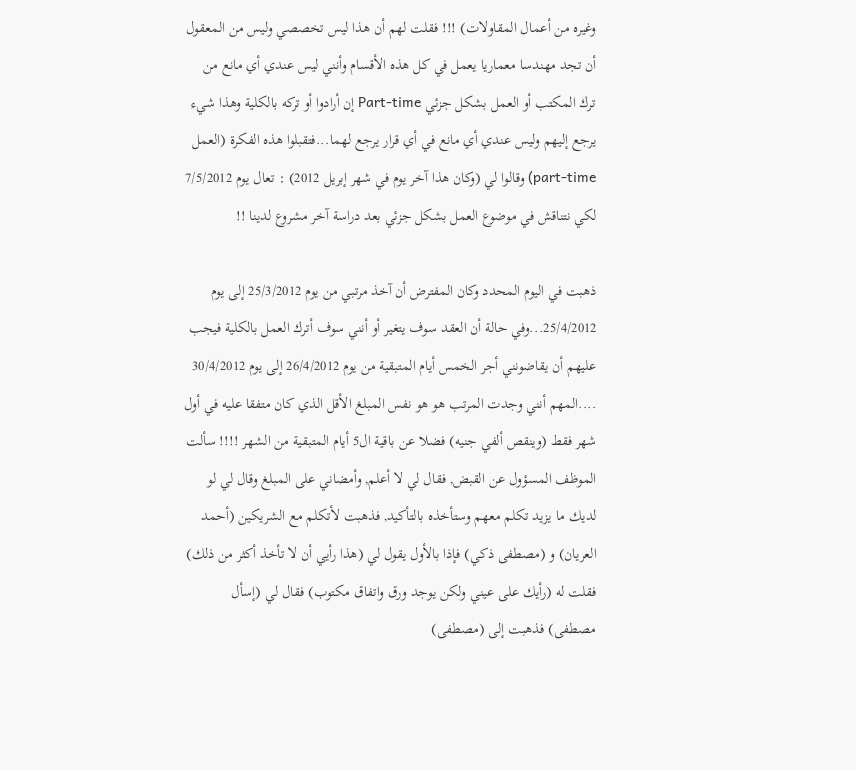وغيره من أعمال المقاولات) !!! فقلت لهم أن هذا ليس تخصصي وليس من المعقول أن تجد مهندسا معماريا يعمل في كل هذه الأقسام وأنني ليس عندي أي مانع من ترك المكتب أو العمل بشكل جزئي Part-time إن أرادوا أو تركه بالكلية وهذا شيء يرجع إليهم وليس عندي أي مانع في أي قرار يرجع لهما...فتقبلوا هذه الفكرة (العمل part-time) وقالوا لي (وكان هذا آخر يوم في شهر إبريل 2012) : تعال يوم 7/5/2012 لكي نتناقش في موضوع العمل بشكل جزئي بعد دراسة آخر مشروع لدينا !!

ذهبت في اليوم المحدد وكان المفترض أن آخذ مرتبي من يوم 25/3/2012 إلى يوم 25/4/2012...وفي حالة أن العقد سوف يتغير أو أنني سوف أترك العمل بالكلية فيجب عليهم أن يقاضونني أجر الخمس أيام المتبقية من يوم 26/4/2012 إلى يوم 30/4/2012 ....المهم أنني وجدت المرتب هو هو نفس المبلغ الأقل الذي كان متفقا عليه في أول شهر فقط (وينقص ألفي جنيه) فضلا عن باقية ال5 أيام المتبقية من الشهر !!!! سألت الموظف المسؤول عن القبض, فقال لي لا أعلم, وأمضاني على المبلغ وقال لي لو لديك ما يزيد تكلم معهم وستأخذه بالتأكيد, فذهبت لأتكلم مع الشريكين (أحمد العريان) و (مصطفى ذكي) فإذا بالأول يقول لي (هذا رأيي أن لا تأخذ أكثر من ذلك) فقلت له (رأيك على عيني ولكن يوجد ورق واتفاق مكتوب) فقال لي (إسأل مصطفى) فذهبت إلى (مصطفى)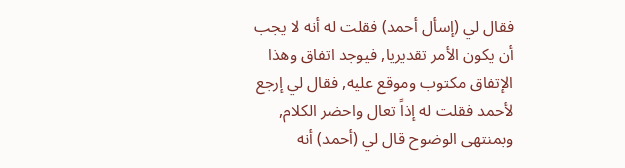فقال لي (إسأل أحمد) فقلت له أنه لا يجب أن يكون الأمر تقديريا, فيوجد اتفاق وهذا الإتفاق مكتوب وموقع عليه, فقال لي إرجع لأحمد فقلت له إذاً تعال واحضر الكلام, وبمنتهى الوضوح قال لي (أحمد) أنه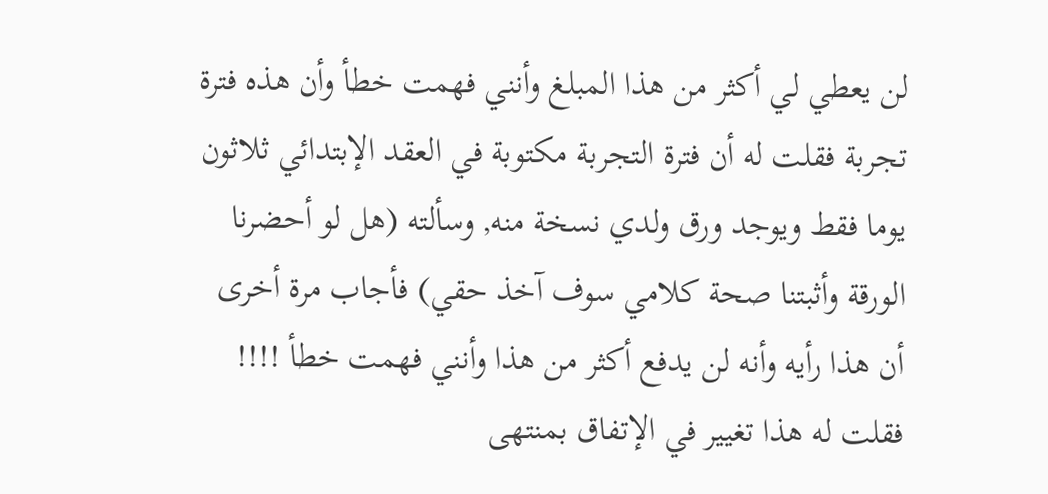لن يعطي لي أكثر من هذا المبلغ وأنني فهمت خطأ وأن هذه فترة تجربة فقلت له أن فترة التجربة مكتوبة في العقد الإبتدائي ثلاثون يوما فقط ويوجد ورق ولدي نسخة منه, وسألته (هل لو أحضرنا الورقة وأثبتنا صحة كلامي سوف آخذ حقي) فأجاب مرة أخرى أن هذا رأيه وأنه لن يدفع أكثر من هذا وأنني فهمت خطأ !!!! فقلت له هذا تغيير في الإتفاق بمنتهى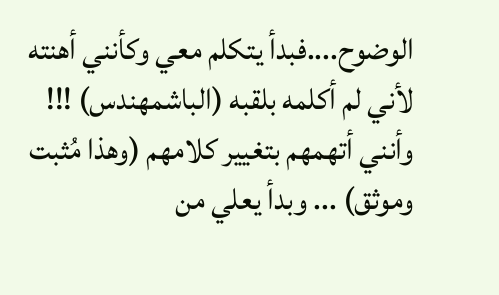الوضوح....فبدأ يتكلم معي وكأنني أهنته لأني لم أكلمه بلقبه (الباشمهندس) !!! وأنني أتهمهم بتغيير كلامهم (وهذا مُثبت وموثق) ... وبدأ يعلي من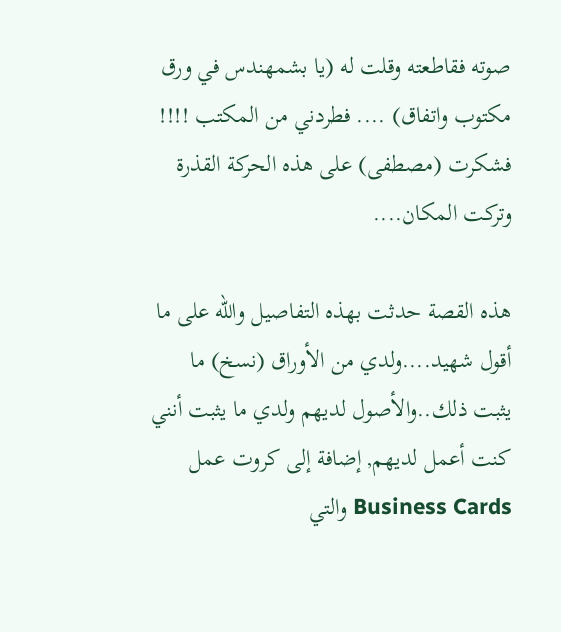صوته فقاطعته وقلت له (يا بشمهندس في ورق مكتوب واتفاق) .... فطردني من المكتب !!!! فشكرت (مصطفى) على هذه الحركة القذرة وتركت المكان....

هذه القصة حدثت بهذه التفاصيل والله على ما أقول شهيد....ولدي من الأوراق (نسخ) ما يثبت ذلك..والأصول لديهم ولدي ما يثبت أنني كنت أعمل لديهم, إضافة إلى كروت عمل Business Cards والتي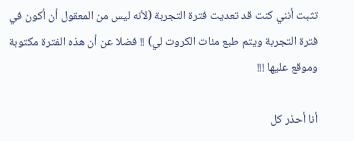تثبت أنني كنت قد تعديت فترة التجربة (لأنه ليس من المعقول أن أكون في فترة التجربة ويتم طبع مئات الكروت لي) !! فضلا عن أن هذه الفترة مكتوبة وموقع عليها !!!

أنا أحذر كل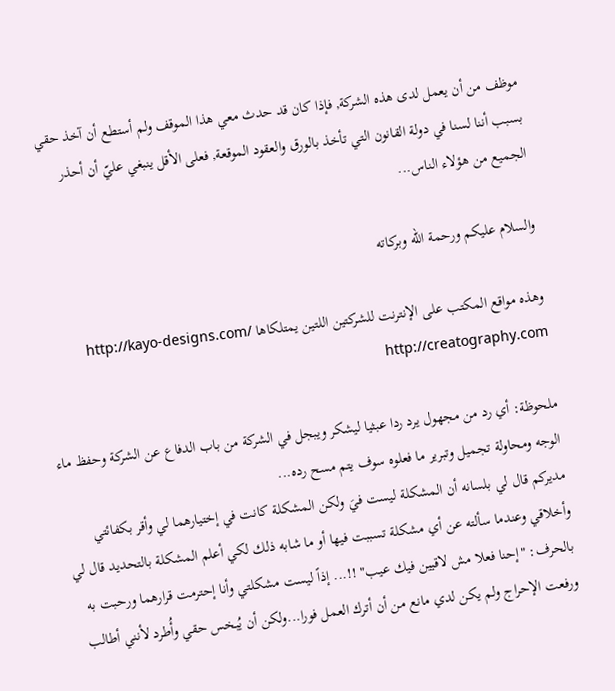موظف من أن يعمل لدى هذه الشركة, فإذا كان قد حدث معي هذا الموقف ولم أستطع أن آخذ حقي بسبب أننا لسنا في دولة القانون التي تأخذ بالورق والعقود الموقعة, فعلى الأقل ينبغي عليّ أن أحذر الجميع من هؤلاء الناس...

والسلام عليكم ورحمة الله وبركاته

وهذه مواقع المكتب على الإنترنت للشركتين اللتين يمتلكاها http://kayo-designs.com/ http://creatography.com

ملحوظة: أي رد من مجهول يرد ردا عبثيا ليشكر ويبجل في الشركة من باب الدفاع عن الشركة وحفظ ماء الوجه ومحاولة تجميل وتبرير ما فعلوه سوف يتم مسح رده...
مديركم قال لي بلسانه أن المشكلة ليست فيَ ولكن المشكلة كانت في إختيارهما لي وأقر بكفائتي وأخلاقي وعندما سألته عن أي مشكلة تسببت فيها أو ما شابه ذلك لكي أعلم المشكلة بالتحديد قال لي بالحرف: "إحنا فعلا مش لاقيين فيك عيب" !!... إذاً ليست مشكلتي وأنا إحترمت قرارهما ورحبت به ورفعت الإحراج ولم يكن لدي مانع من أن أترك العمل فورا...ولكن أن يُبخس حقي وأُطرد لأنني أطالب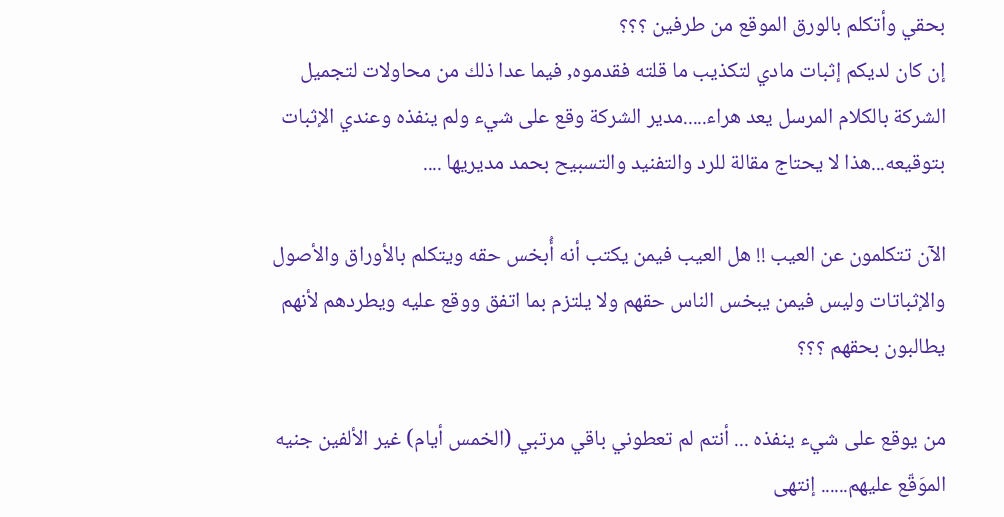بحقي وأتكلم بالورق الموقع من طرفين ؟؟؟
إن كان لديكم إثبات مادي لتكذيب ما قلته فقدموه, فيما عدا ذلك من محاولات لتجميل الشركة بالكلام المرسل يعد هراء.....مدير الشركة وقع على شيء ولم ينفذه وعندي الإثبات بتوقيعه...هذا لا يحتاج مقالة للرد والتفنيد والتسبيح بحمد مديريها ....

الآن تتكلمون عن العيب !! هل العيب فيمن يكتب أنه أُبخس حقه ويتكلم بالأوراق والأصول والإثباتات وليس فيمن يبخس الناس حقهم ولا يلتزم بما اتفق ووقع عليه ويطردهم لأنهم يطالبون بحقهم ؟؟؟

من يوقع على شيء ينفذه ... أنتم لم تعطوني باقي مرتبي (الخمس أيام) غير الألفين جنيه الموَقّع عليهم...... إنتهى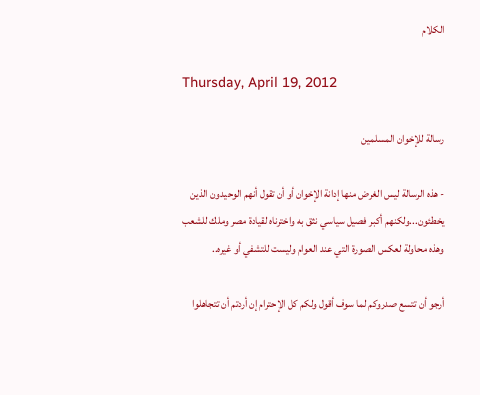الكلام

Thursday, April 19, 2012

رسالة للإخوان المسلمين

- هذه الرسالة ليس الغرض منها إدانة الإخوان أو أن تقول أنهم الوحيدون الذين يخطئون...ولكنهم أكبر فصيل سياسي نثق به واخترناه لقيادة مصر وملك للشعب وهذه محاولة لعكس الصورة التي عند العوام وليست للتشفي أو غيره..

أرجو أن تتسع صدروكم لما سوف أقول ولكم كل الإحترام إن أردتم أن تتجاهلوا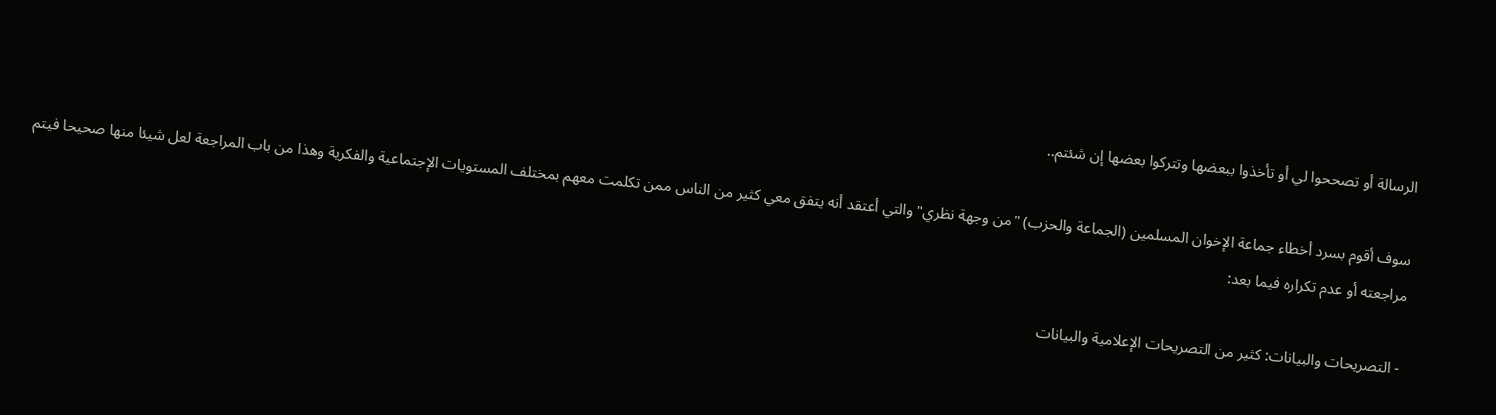الرسالة أو تصححوا لي أو تأخذوا ببعضها وتتركوا بعضها إن شئتم..

سوف أقوم بسرد أخطاء جماعة الإخوان المسلمين (الجماعة والحزب) "من وجهة نظري" والتي أعتقد أنه يتفق معي كثير من الناس ممن تكلمت معهم بمختلف المستويات الإجتماعية والفكرية وهذا من باب المراجعة لعل شيئا منها صحيحا فيتم مراجعته أو عدم تكراره فيما بعد:

- التصريحات والبيانات: كثير من التصريحات الإعلامية والبيانات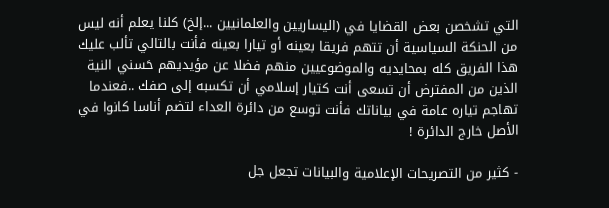التي تشخصن بعض القضايا في (اليساريين والعلمانيين ...إلخ) كلنا يعلم أنه ليس من الحنكة السياسية أن تتهم فريقا بعينه أو تيارا بعينه فأنت بالتالي تألب عليك هذا الفريق كله بمحايديه والموضوعيين منهم فضلا عن مؤيديهم حَسني النية الذين من المفترض أن تسعى أنت كتيار إسلامي أن تكسبه إلى صفك ..فعندما تهاجم تياره عامة في بياناتك فأنت توسع من دائرة العداء لتضم أناسا كانوا في الأصل خارج الدائرة !

- كثير من التصريحات الإعلامية والبيانات تجعل جل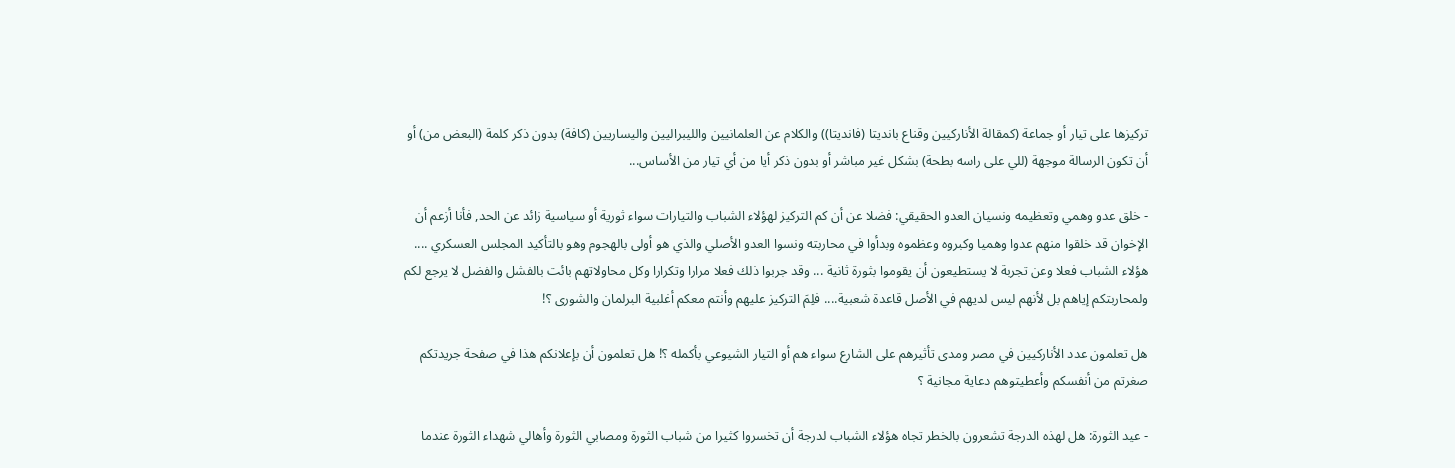تركيزها على تيار أو جماعة (كمقالة الأناركيين وقناع بانديتا (فانديتا)) والكلام عن العلمانيين والليبراليين واليساريين (كافة) بدون ذكر كلمة (البعض من) أو أن تكون الرسالة موجهة (للي على راسه بطحة) بشكل غير مباشر أو بدون ذكر أيا من أي تيار من الأساس...

- خلق عدو وهمي وتعظيمه ونسيان العدو الحقيقي: فضلا عن أن كم التركيز لهؤلاء الشباب والتيارات سواء ثورية أو سياسية زائد عن الحد, فأنا أزعم أن الإخوان قد خلقوا منهم عدوا وهميا وكبروه وعظموه وبدأوا في محاربته ونسوا العدو الأصلي والذي هو أولى بالهجوم وهو بالتأكيد المجلس العسكري .... هؤلاء الشباب فعلا وعن تجربة لا يستطيعون أن يقوموا بثورة ثانية ... وقد جربوا ذلك فعلا مرارا وتكرارا وكل محاولاتهم بائت بالفشل والفضل لا يرجع لكم ولمحاربتكم إياهم بل لأنهم ليس لديهم في الأصل قاعدة شعبية.... فلِمَ التركيز عليهم وأنتم معكم أغلبية البرلمان والشورى ؟!

هل تعلمون عدد الأناركيين في مصر ومدى تأثيرهم على الشارع سواء هم أو التيار الشيوعي بأكمله ؟! هل تعلمون أن بإعلانكم هذا في صفحة جريدتكم صغرتم من أنفسكم وأعطيتوهم دعاية مجانية ؟

- عيد الثورة: هل لهذه الدرجة تشعرون بالخطر تجاه هؤلاء الشباب لدرجة أن تخسروا كثيرا من شباب الثورة ومصابي الثورة وأهالي شهداء الثورة عندما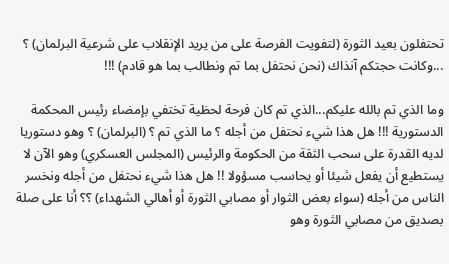تحتفلون بعيد الثورة (لتفويت الفرصة على من يريد الإنقلاب على شرعية البرلمان) ؟ ...وكانت حجتكم آنذاك (نحن نحتفل بما تم ونطالب بما هو قادم) !!!

وما الذي تم بالله عليكم...الذي تم كان فرحة لحظية تختفي بإمضاء رئيس المحكمة الدستورية !!! هل هذا شيء نحتفل من أجله ؟ ما الذي تم ؟ (البرلمان) ؟ وهو دستوريا لديه القدرة على سحب الثقة من الحكومة والرئيس (المجلس العسكري) وهو الآن لا يستطيع أن يفعل شيئا أو يحاسب مسؤولا !! هل هذا شيء نحتفل من أجله ونخسر الناس من أجله (سواء بعض الثوار أو مصابي الثورة أو أهالي الشهداء) ؟؟ أنا على صلة بصديق من مصابي الثورة وهو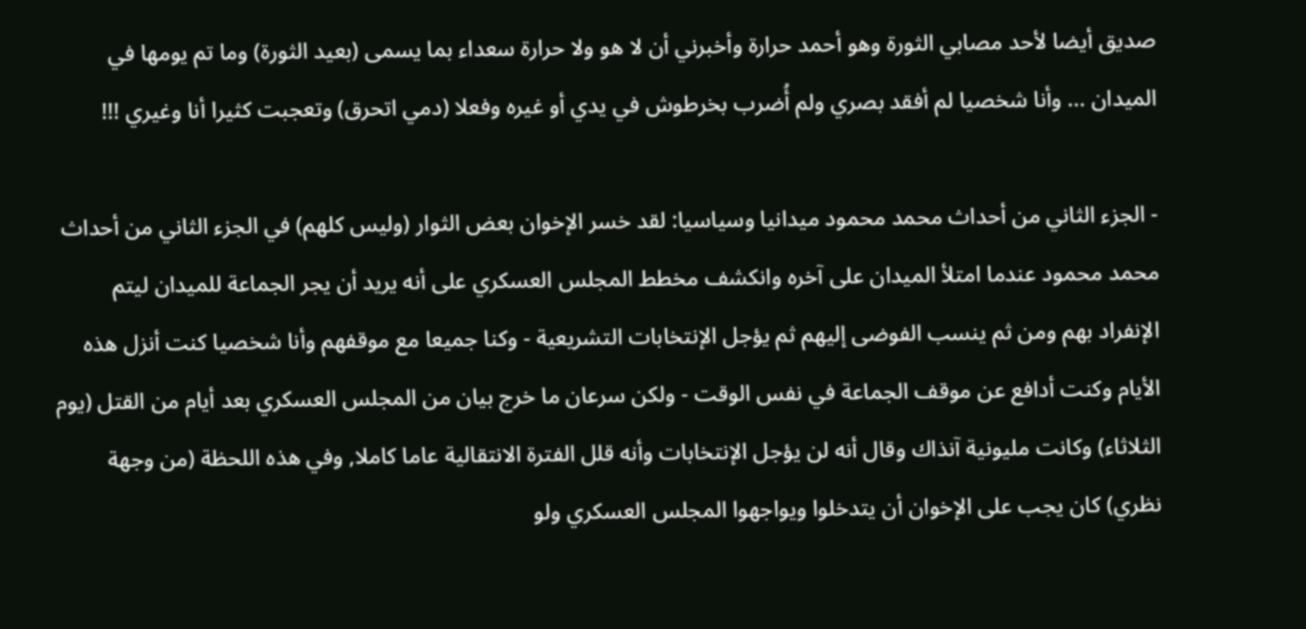صديق أيضا لأحد مصابي الثورة وهو أحمد حرارة وأخبرني أن لا هو ولا حرارة سعداء بما يسمى (بعيد الثورة) وما تم يومها في الميدان ... وأنا شخصيا لم أفقد بصري ولم أُضرب بخرطوش في يدي أو غيره وفعلا (دمي اتحرق) وتعجبت كثيرا أنا وغيري !!!

- الجزء الثاني من أحداث محمد محمود ميدانيا وسياسيا: لقد خسر الإخوان بعض الثوار (وليس كلهم) في الجزء الثاني من أحداث محمد محمود عندما امتلأ الميدان على آخره وانكشف مخطط المجلس العسكري على أنه يريد أن يجر الجماعة للميدان ليتم الإنفراد بهم ومن ثم ينسب الفوضى إليهم ثم يؤجل الإنتخابات التشريعية - وكنا جميعا مع موقفهم وأنا شخصيا كنت أنزل هذه الأيام وكنت أدافع عن موقف الجماعة في نفس الوقت - ولكن سرعان ما خرج بيان من المجلس العسكري بعد أيام من القتل (يوم الثلاثاء) وكانت مليونية آنذاك وقال أنه لن يؤجل الإنتخابات وأنه قلل الفترة الانتقالية عاما كاملا, وفي هذه اللحظة (من وجهة نظري) كان يجب على الإخوان أن يتدخلوا ويواجهوا المجلس العسكري ولو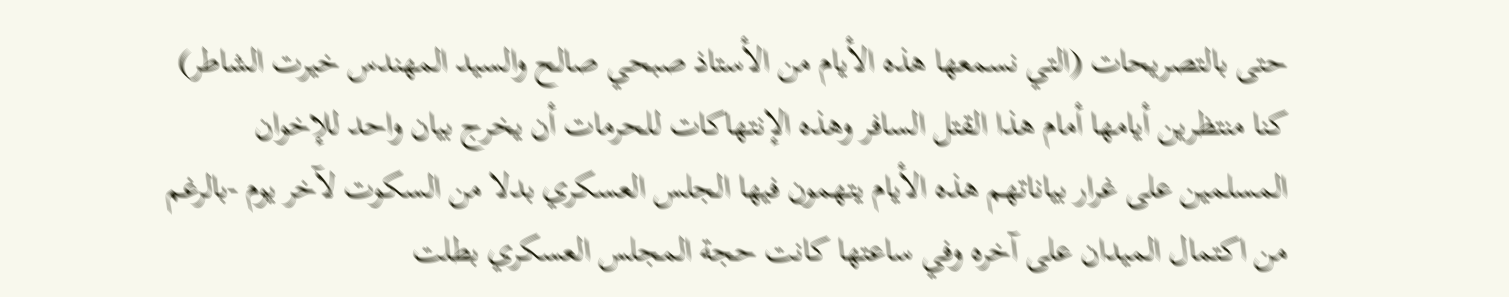حتى بالتصريحات (التي نسمعها هذه الأيام من الأستاذ صبحي صالح والسيد المهندس خيرت الشاطر) كنا منتظرين أيامها أمام هذا القتل السافر وهذه الإنتهاكات للحرمات أن يخرج بيان واحد للإخوان المسلمين على غرار بياناتهم هذه الأيام يتهمون فيها الجلس العسكري بدلا من السكوت لآخر يوم -بالرغم من اكتمال الميدان على آخره وفي ساعتها كانت حجة المجلس العسكري بطلت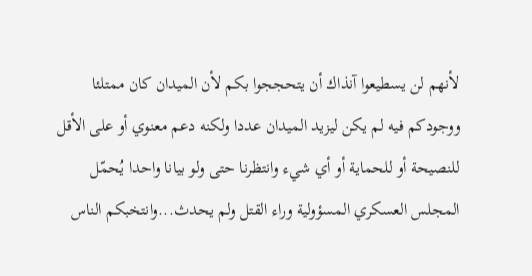لأنهم لن يسطيعوا آنذاك أن يتحججوا بكم لأن الميدان كان ممتلئا ووجودكم فيه لم يكن ليزيد الميدان عددا ولكنه دعم معنوي أو على الأقل للنصيحة أو للحماية أو أي شيء وانتظرنا حتى ولو بيانا واحدا يُحمّل المجلس العسكري المسؤولية وراء القتل ولم يحدث...وانتخبكم الناس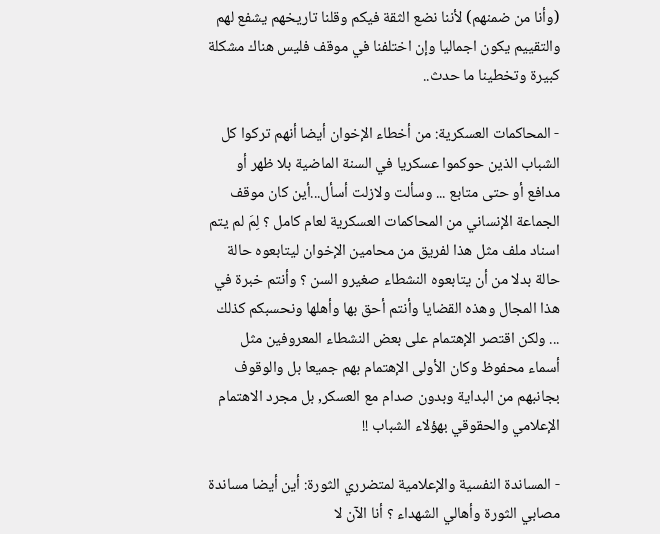(وأنا من ضمنهم) لأننا نضع الثقة فيكم وقلنا تاريخهم يشفع لهم والتقييم يكون اجماليا وإن اختلفنا في موقف فليس هناك مشكلة كبيرة وتخطينا ما حدث..

- المحاكمات العسكرية: من أخطاء الإخوان أيضا أنهم تركوا كل الشباب الذين حوكموا عسكريا في السنة الماضية بلا ظهر أو مدافع أو حتى متابع ... وسألت ولازلت أسأل...أين كان موقف الجماعة الإنساني من المحاكمات العسكرية لعام كامل ؟ لِمَ لم يتم اسناد ملف مثل هذا لفريق من محامين الإخوان ليتابعوه حالة حالة بدلا من أن يتابعوه النشطاء صغيرو السن ؟ وأنتم خبرة في هذا المجال وهذه القضايا وأنتم أحق بها وأهلها ونحسبكم كذلك ... ولكن اقتصر الإهتمام على بعض النشطاء المعروفين مثل أسماء محفوظ وكان الأولى الإهتمام بهم جميعا بل والوقوف بجانبهم من البداية وبدون صدام مع العسكر, بل مجرد الاهتمام الإعلامي والحقوقي بهؤلاء الشباب !!

- المساندة النفسية والإعلامية لمتضرري الثورة: أين أيضا مساندة مصابي الثورة وأهالي الشهداء ؟ أنا الآن لا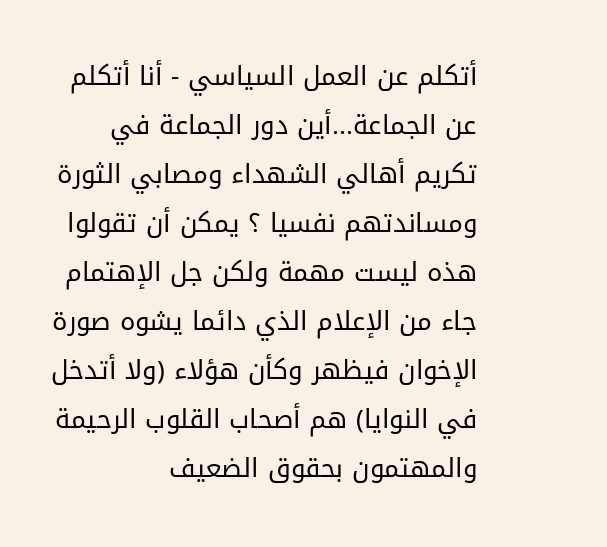أتكلم عن العمل السياسي - أنا أتكلم عن الجماعة...أين دور الجماعة في تكريم أهالي الشهداء ومصابي الثورة ومساندتهم نفسيا ؟ يمكن أن تقولوا هذه ليست مهمة ولكن جل الإهتمام جاء من الإعلام الذي دائما يشوه صورة الإخوان فيظهر وكأن هؤلاء (ولا أتدخل في النوايا) هم أصحاب القلوب الرحيمة والمهتمون بحقوق الضعيف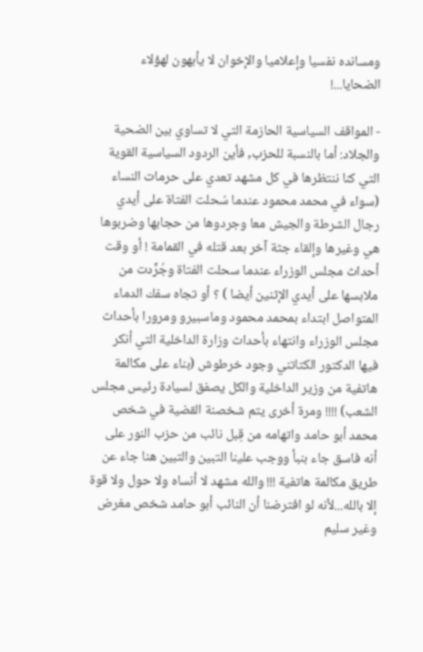ومسانده نفسيا وإعلاميا والإخوان لا يأبهون لهؤلاء الضحايا...!

- المواقف السياسية الحازمة التي لا تساوي بين الضحية والجلاد: أما بالنسبة للحزب, فأين الردود السياسية القوية التي كنا ننتظرها في كل مشهد تعدي على حرمات النساء (سواء في محمد محمود عندما سُحلت الفتاة على أيدي رجال الشرطة والجيش معا وجردوها من حجابها وضربوها هي وغيرها وإلقاء جثة آخر بعد قتله في القمامة ! أو وقت أحداث مجلس الوزراء عندما سحلت الفتاة وجُرٍّدت من ملابسها على أيدي الإثنين أيضا ) ؟ أو تجاه سفك الدماء المتواصل ابتداء بمحمد محمود وماسبيرو ومرورا بأحداث مجلس الوزراء وانتهاء بأحداث وزارة الداخلية التي أنكر فيها الدكتور الكتاتني وجود خرطوش (بناء على مكالمة هاتفية من وزير الداخلية والكل يصفق لسيادة رئيس مجلس الشعب) !!!! ومرة أخرى يتم شخصنة القضية في شخص محمد أبو حامد واتهامه من قِبل نائب من حزب النور على أنه فاسق جاء بنبأ ووجب علينا التبين والتبين هنا جاء عن طريق مكالمة هاتفية !!! والله مشهد لا أنساه ولا حول ولا قوة إلا بالله...لأنه لو افترضنا أن النائب أبو حامد شخص مغرض وغير سليم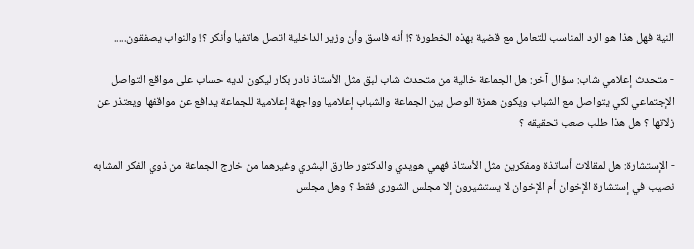النية فهل هذا هو الرد المناسب للتعامل مع قضية بهذه الخطورة ؟! أنه فاسق وأن وزير الداخلية اتصل هاتفيا وأنكر ؟! والنواب يصفقون.....

- متحدث إعلامي شاب: سؤال آخر: هل الجماعة خالية من متحدث شاب لبق مثل الأستاذ نادر بكار ليكون لديه حساب على مواقع التواصل الإجتماعي لكي يتواصل مع الشباب ويكون همزة الوصل بين الجماعة والشباب إعلاميا وواجهة إعلامية للجماعة يدافع عن مواقفها ويعتذر عن زلاتها ؟ هل هذا طلب صعب تحقيقه ؟

- الإستشارة: هل لمقالات أساتذة ومفكرين مثل الأستاذ فهمي هويدي والدكتور طارق البشري وغيرهما من خارج الجماعة من ذوي الفكر المشابه نصيب في إستشارة الإخوان أم الإخوان لا يستشيرون إلا مجلس الشورى فقط ؟ وهل مجلس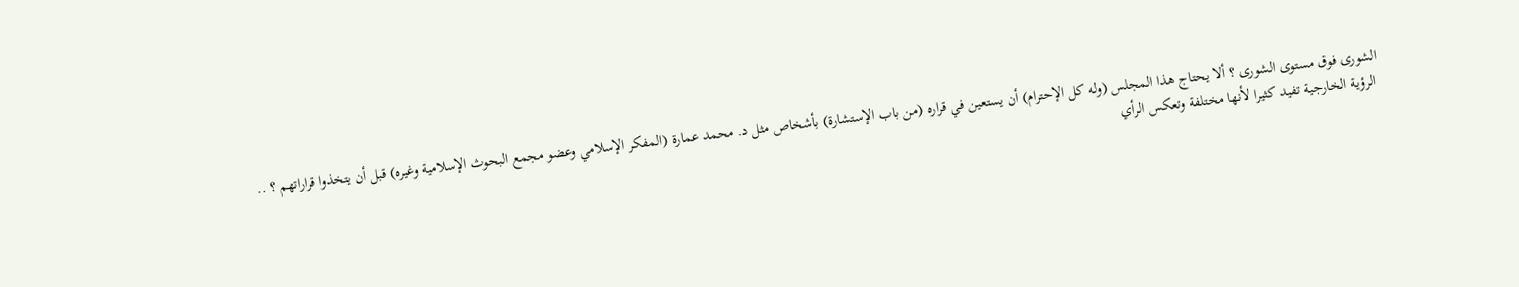الشورى فوق مستوى الشورى ؟ ألا يحتاج هذا المجلس (وله كل الإحترام) أن يستعين في قراره (من باب الإستشارة) بأشخاص مثل د. محمد عمارة (المفكر الإسلامي وعضو مجمع البحوث الإسلامية وغيره) قبل أن يتخذوا قراراتهم ؟ ..
 الرؤية الخارجية تفيد كثيرا لأنها مختلفة وتعكس الرأي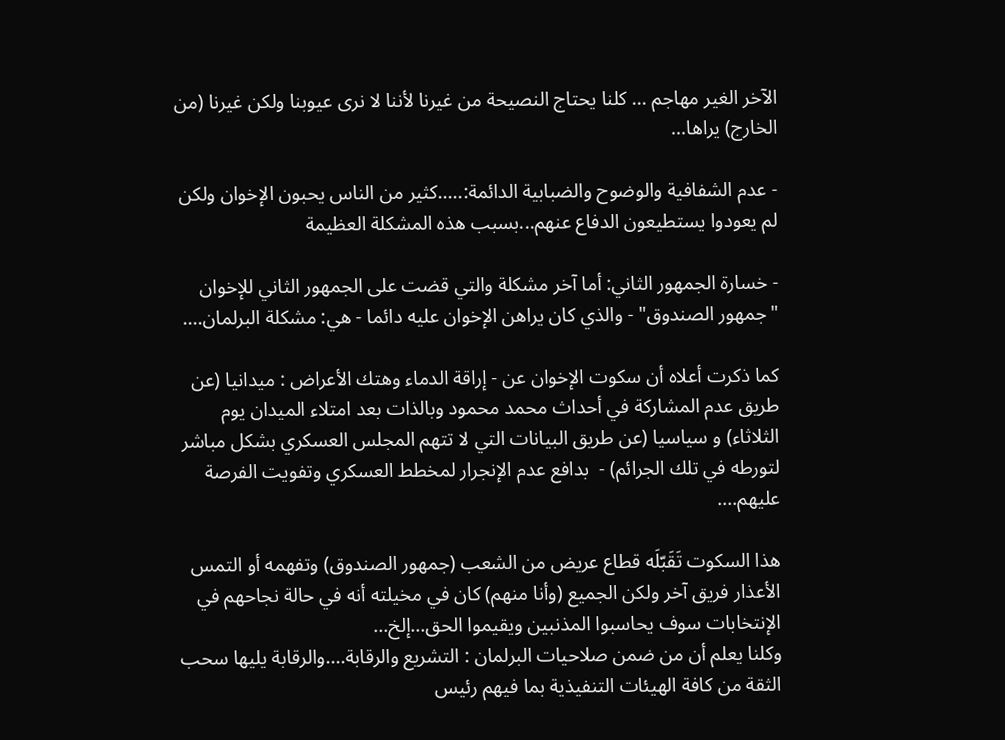الآخر الغير مهاجم ... كلنا يحتاج النصيحة من غيرنا لأننا لا نرى عيوبنا ولكن غيرنا (من الخارج) يراها...

- عدم الشفافية والوضوح والضبابية الدائمة:.....كثير من الناس يحبون الإخوان ولكن لم يعودوا يستطيعون الدفاع عنهم...بسبب هذه المشكلة العظيمة

- خسارة الجمهور الثاني: أما آخر مشكلة والتي قضت على الجمهور الثاني للإخوان "جمهور الصندوق" - والذي كان يراهن الإخوان عليه دائما - هي: مشكلة البرلمان....

كما ذكرت أعلاه أن سكوت الإخوان عن - إراقة الدماء وهتك الأعراض : ميدانيا (عن طريق عدم المشاركة في أحداث محمد محمود وبالذات بعد امتلاء الميدان يوم الثلاثاء) و سياسيا (عن طريق البيانات التي لا تتهم المجلس العسكري بشكل مباشر لتورطه في تلك الجرائم) -  بدافع عدم الإنجرار لمخطط العسكري وتفويت الفرصة عليهم....

هذا السكوت تَقَبّلَه قطاع عريض من الشعب (جمهور الصندوق) وتفهمه أو التمس الأعذار فريق آخر ولكن الجميع (وأنا منهم) كان في مخيلته أنه في حالة نجاحهم في الإنتخابات سوف يحاسبوا المذنبين ويقيموا الحق...إلخ...
وكلنا يعلم أن من ضمن صلاحيات البرلمان : التشريع والرقابة....والرقابة يليها سحب الثقة من كافة الهيئات التنفيذية بما فيهم رئيس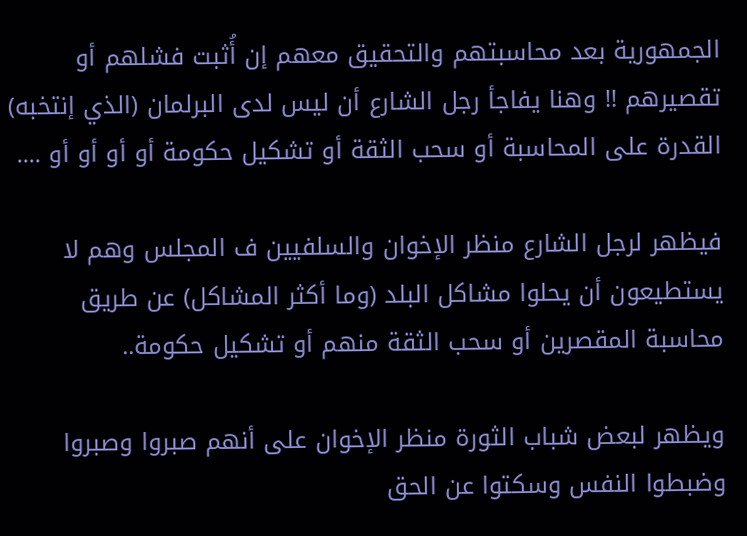الجمهورية بعد محاسبتهم والتحقيق معهم إن أُثبت فشلهم أو تقصيرهم !! وهنا يفاجأ رجل الشارع أن ليس لدى البرلمان (الذي إنتخبه) القدرة على المحاسبة أو سحب الثقة أو تشكيل حكومة أو أو أو أو ....

فيظهر لرجل الشارع منظر الإخوان والسلفيين ف المجلس وهم لا يستطيعون أن يحلوا مشاكل البلد (وما أكثر المشاكل) عن طريق محاسبة المقصرين أو سحب الثقة منهم أو تشكيل حكومة..

ويظهر لبعض شباب الثورة منظر الإخوان على أنهم صبروا وصبروا وضبطوا النفس وسكتوا عن الحق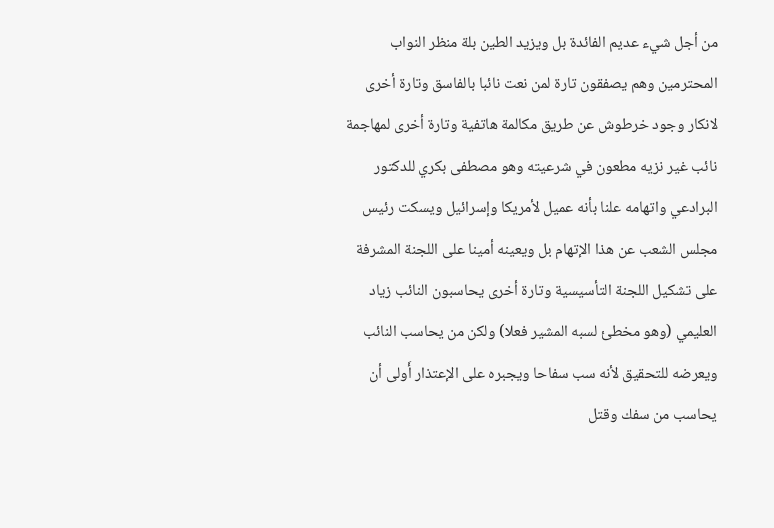من أجل شيء عديم الفائدة بل ويزيد الطين بلة منظر النواب المحترمين وهم يصفقون تارة لمن نعت نائبا بالفاسق وتارة أخرى لانكار وجود خرطوش عن طريق مكالمة هاتفية وتارة أخرى لمهاجمة نائب غير نزيه مطعون في شرعيته وهو مصطفى بكري للدكتور البرادعي واتهامه علنا بأنه عميل لأمريكا وإسرائيل ويسكت رئيس مجلس الشعب عن هذا الإتهام بل ويعينه أمينا على اللجنة المشرفة على تشكيل اللجنة التأسيسية وتارة أخرى يحاسبون النائب زياد العليمي (وهو مخطئ لسبه المشير فعلا) ولكن من يحاسب النائب ويعرضه للتحقيق لأنه سب سفاحا ويجبره على الإعتذار أَولى أن يحاسب من سفك وقتل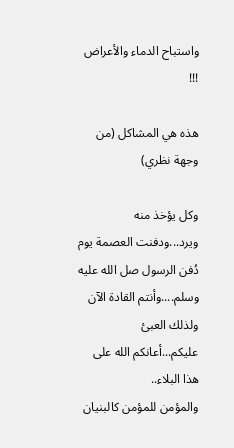واستباح الدماء والأعراض !!!

هذه هي المشاكل (من وجهة نظري)

وكل يؤخذ منه ويرد...ودفنت العصمة يوم دُفن الرسول صل الله عليه وسلم....وأنتم القادة الآن ولذلك العبئ عليكم...أعانكم الله على هذا البلاء..
والمؤمن للمؤمن كالبنيان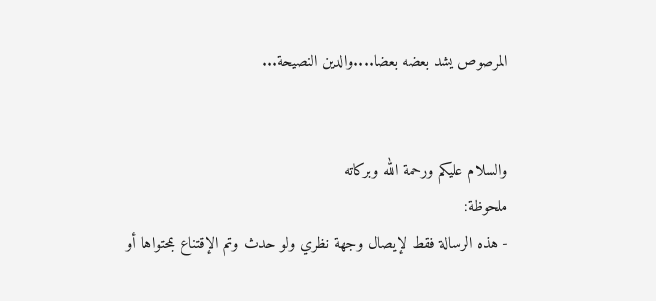المرصوص يشد بعضه بعضا....والدين النصيحة...


والسلام عليكم ورحمة الله وبركاته
ملحوظة:
- هذه الرسالة فقط لإيصال وجهة نظري ولو حدث وتم الإقتناع بمحتواها أو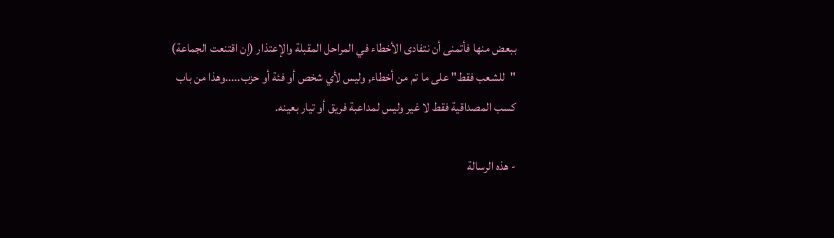ببعض منها فأتمنى أن نتفادى الأخطاء في المراحل المقبلة والإعتذار (إن اقتنعت الجماعة) "للشعب فقط" على ما تم من أخطاء, وليس لأي شخص أو فئة أو حزب.....وهذا من باب كسب المصداقية فقط لا غير وليس لمداعبة فريق أو تيار بعينه.

- هذه الرسالة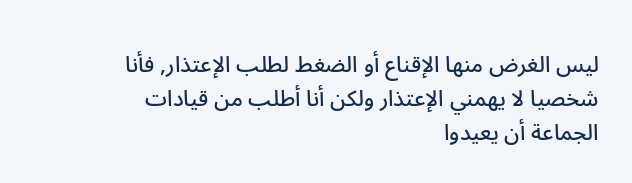ليس الغرض منها الإقناع أو الضغط لطلب الإعتذار, فأنا شخصيا لا يهمني الإعتذار ولكن أنا أطلب من قيادات الجماعة أن يعيدوا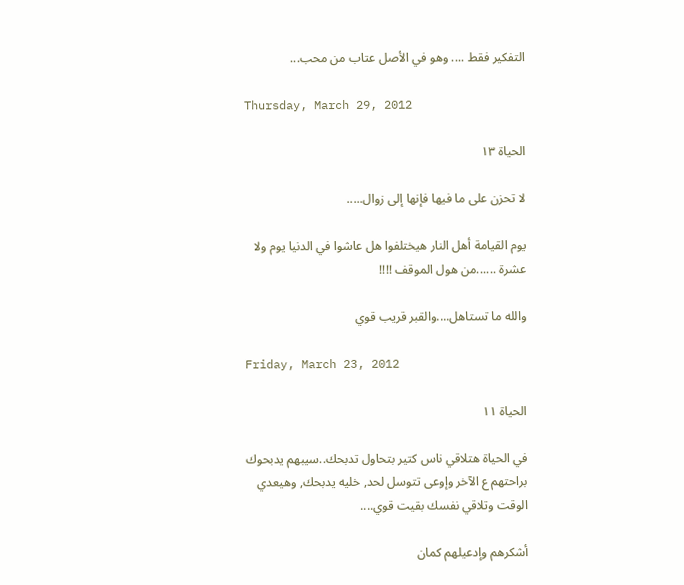التفكير فقط .... وهو في الأصل عتاب من محب...

Thursday, March 29, 2012

الحياة ١٣

لا تحزن على ما فيها فإنها إلى زوال.....

يوم القيامة أهل النار هيختلفوا هل عاشوا في الدنيا يوم ولا عشرة ......من هول الموقف !!!!

والله ما تستاهل....والقبر قريب قوي

Friday, March 23, 2012

الحياة ١١

في الحياة هتلاقي ناس كتير بتحاول تدبحك..سيبهم يدبحوك براحتهم ع الآخر وإوعى تتوسل لحد, خليه يدبحك, وهيعدي الوقت وتلاقي نفسك بقيت قوي....

أشكرهم وإدعيلهم كمان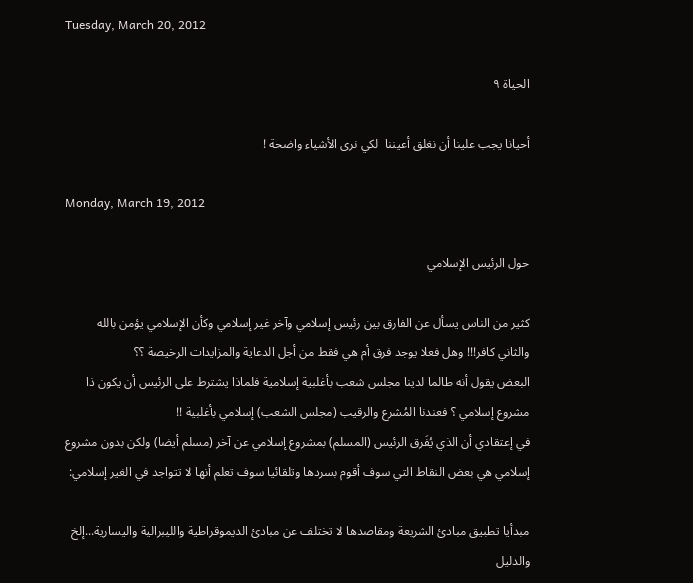Tuesday, March 20, 2012

الحياة ۹

أحيانا يجب علينا أن نغلق أعيننا  لكي نرى الأشياء واضحة !

Monday, March 19, 2012

حول الرئيس الإسلامي

كثير من الناس يسأل عن الفارق بين رئيس إسلامي وآخر غير إسلامي وكأن الإسلامي يؤمن بالله والثاني كافر!!! وهل فعلا يوجد فرق أم هي فقط من أجل الدعاية والمزايدات الرخيصة ؟؟
البعض يقول أنه طالما لدينا مجلس شعب بأغلبية إسلامية فلماذا يشترط على الرئيس أن يكون ذا مشروع إسلامي ؟ فعندنا المُشرع والرقيب (مجلس الشعب) إسلامي بأغلبية !!
في إعتقادي أن الذي يُفَرق الرئيس (المسلم) بمشروع إسلامي عن آخر (مسلم أيضا) ولكن بدون مشروع إسلامي هي بعض النقاط التي سوف أقوم بسردها وتلقائيا سوف تعلم أنها لا تتواجد في الغير إسلامي:

مبدأيا تطبيق مبادئ الشريعة ومقاصدها لا تختلف عن مبادئ الديموقراطية والليبرالية واليسارية...إلخ والدليل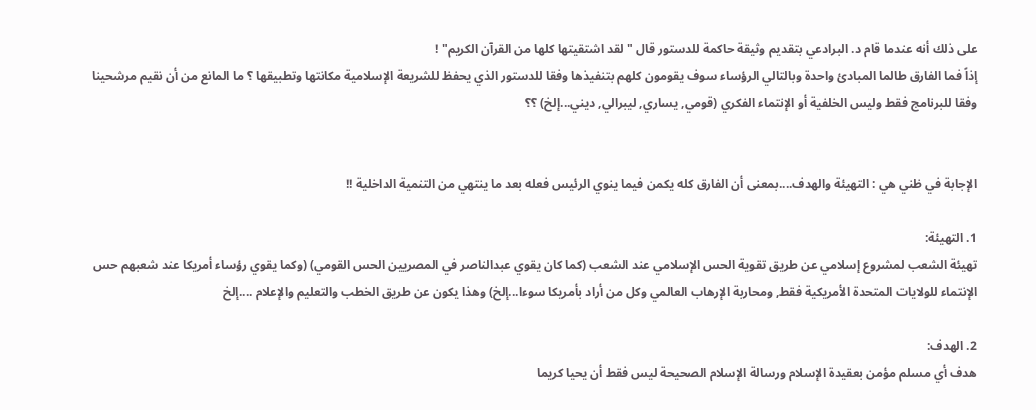على ذلك أنه عندما قام د. البرادعي بتقديم وثيقة حاكمة للدستور قال "لقد اشتقيتها كلها من القرآن الكريم" !
إذاً فما الفارق طالما المبادئ واحدة وبالتالي الرؤساء سوف يقومون كلهم بتنفيذها وفقا للدستور الذي يحفظ للشريعة الإسلامية مكانتها وتطبيقها ؟ ما المانع من أن نقيم مرشحينا وفقا للبرنامج فقط وليس الخلفية أو الإنتماء الفكري (قومي, يساري, ليبرالي, ديني...إلخ) ؟؟


الإجابة في ظني هي : التهيئة والهدف....بمعنى أن الفارق كله يكمن فيما ينوي الرئيس فعله بعد ما ينتهي من التنمية الداخلية !!

1. التهيئة:
تهيئة الشعب لمشروع إسلامي عن طريق تقوية الحس الإسلامي عند الشعب (كما كان يقوي عبدالناصر في المصريين الحس القومي) (وكما يقوي رؤساء أمريكا عند شعبهم حس الإنتماء للولايات المتحدة الأمريكية فقط, ومحاربة الإرهاب العالمي وكل من أراد بأمريكا سوءا...إلخ) وهذا يكون عن طريق الخطب والتعليم والإعلام ....إلخ

2. الهدف:
هدف أي مسلم مؤمن بعقيدة الإسلام ورسالة الإسلام الصحيحة ليس فقط أن يحيا كريما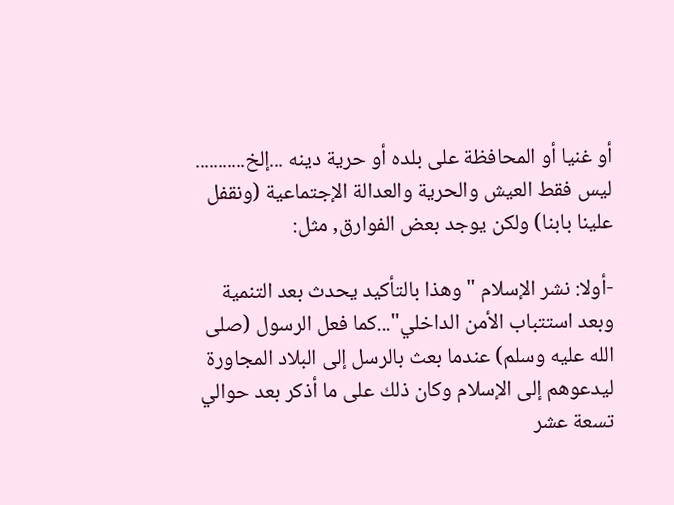أو غنيا أو المحافظة على بلده أو حرية دينه ...إلخ........... ليس فقط العيش والحرية والعدالة الإجتماعية (ونقفل علينا بابنا) ولكن يوجد بعض الفوارق, مثل:

-أولا: نشر الإسلام "وهذا بالتأكيد يحدث بعد التنمية وبعد استتباب الأمن الداخلي"...كما فعل الرسول (صلى الله عليه وسلم) عندما بعث بالرسل إلى البلاد المجاورة ليدعوهم إلى الإسلام وكان ذلك على ما أذكر بعد حوالي تسعة عشر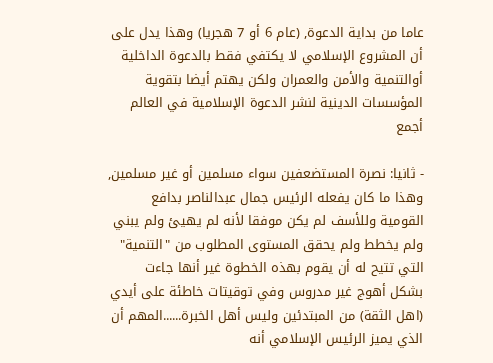عاما من بداية الدعوة, (عام 6 أو 7 هجريا) وهذا يدل على أن المشروع الإسلامي لا يكتفي فقط بالدعوة الداخلية أوالتنمية والأمن والعمران ولكن يهتم أيضا بتقوية المؤسسات الدينية لنشر الدعوة الإسلامية في العالم أجمع

- ثانيا: نصرة المستضعفين سواء مسلمين أو غير مسلمين, وهذا ما كان يفعله الرئيس جمال عبدالناصر بدافع القومية وللأسف لم يكن موفقا لأنه لم يهيئ ولم يبني ولم يخطط ولم يحقق المستوى المطلوب من "التنمية" التي تتيح له أن يقوم بهذه الخطوة غير أنها جاءت بشكل أهوج غير مدروس وفي توقيتات خاطئة على أيدي (اهل الثقة) من المبتدئين وليس أهل الخبرة......المهم أن الذي يميز الرئيس الإسلامي أنه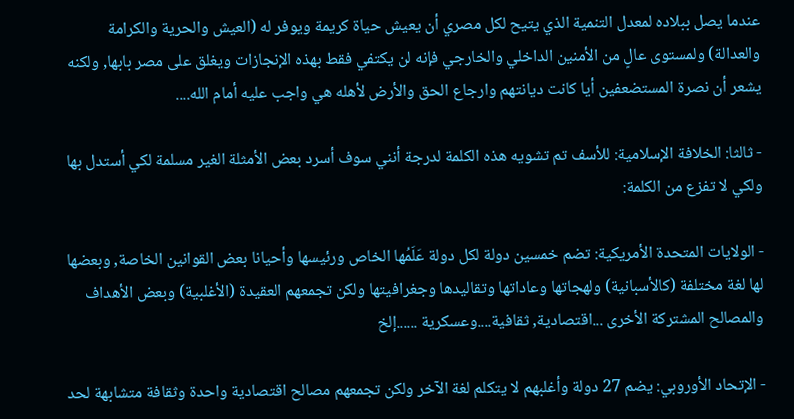عندما يصل ببلاده لمعدل التنمية الذي يتيح لكل مصري أن يعيش حياة كريمة ويوفر له (العيش والحرية والكرامة والعدالة) ولمستوى عالٍ من الأمنين الداخلي والخارجي فإنه لن يكتفي فقط بهذه الإنجازات ويغلق على مصر بابها, ولكنه يشعر أن نصرة المستضعفين أيا كانت ديانتهم وارجاع الحق والأرض لأهله هي واجب عليه أمام الله....

- ثالثا: الخلافة الإسلامية: للأسف تم تشويه هذه الكلمة لدرجة أنني سوف أسرد بعض الأمثلة الغير مسلمة لكي أستدل بها ولكي لا تفزع من الكلمة:

- الولايات المتحدة الأمريكية: تضم خمسين دولة لكل دولة عَلَمُها الخاص ورئيسها وأحيانا بعض القوانين الخاصة, وبعضها لها لغة مختلفة (كالأسبانية) ولهجاتها وعاداتها وتقاليدها وجغرافيتها ولكن تجمعهم العقيدة (الأغلبية) وبعض الأهداف والمصالح المشتركة الأخرى ...اقتصادية, ثقافية....وعسكرية ......إلخ

- الإتحاد الأوروبي: يضم 27 دولة وأغلبهم لا يتكلم لغة الآخر ولكن تجمعهم مصالح اقتصادية واحدة وثقافة متشابهة لحد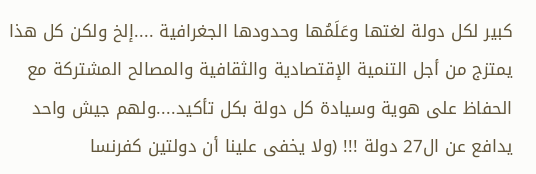كبير لكل دولة لغتها وعَلَمُها وحدودها الجغرافية ....إلخ ولكن كل هذا يمتزج من أجل التنمية الإقتصادية والثقافية والمصالح المشتركة مع الحفاظ على هوية وسيادة كل دولة بكل تأكيد....ولهم جيش واحد يدافع عن ال27 دولة !!! (ولا يخفى علينا أن دولتين كفرنسا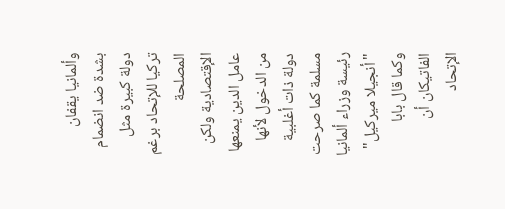وألمانيا يقفان بشدة ضد انضمام دولة كبيرة مثل تركيا للإتحاد برغم المصلحة الإقتصادية ولكن عامل الدين يمنعها من الدخول لأنها دولة ذات أغلبية مسلمة كما صرحت رئيسة وزراء ألمانيا "أنجيلا ميركيل" وكما قال بابا الفاتيكان أن الإتحاد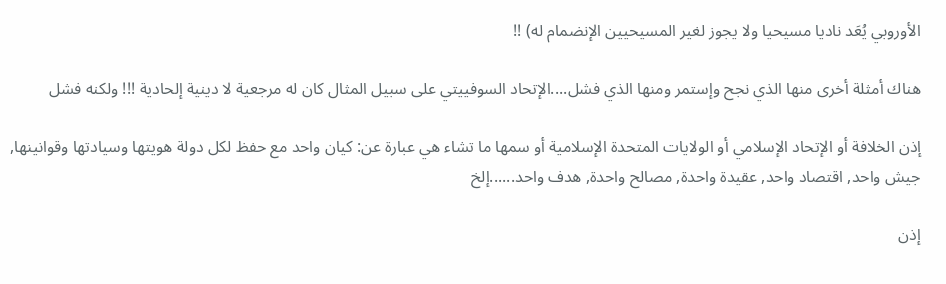الأوروبي يُعَد ناديا مسيحيا ولا يجوز لغير المسيحيين الإنضمام له) !!

هناك أمثلة أخرى منها الذي نجح وإستمر ومنها الذي فشل....الإتحاد السوفييتي على سبيل المثال كان له مرجعية لا دينية إلحادية !!! ولكنه فشل

إذن الخلافة أو الإتحاد الإسلامي أو الولايات المتحدة الإسلامية أو سمها ما تشاء هي عبارة عن: كيان واحد مع حفظ لكل دولة هويتها وسيادتها وقوانينها, جيش واحد, اقتصاد واحد, عقيدة واحدة, مصالح واحدة, هدف واحد......إلخ

إذن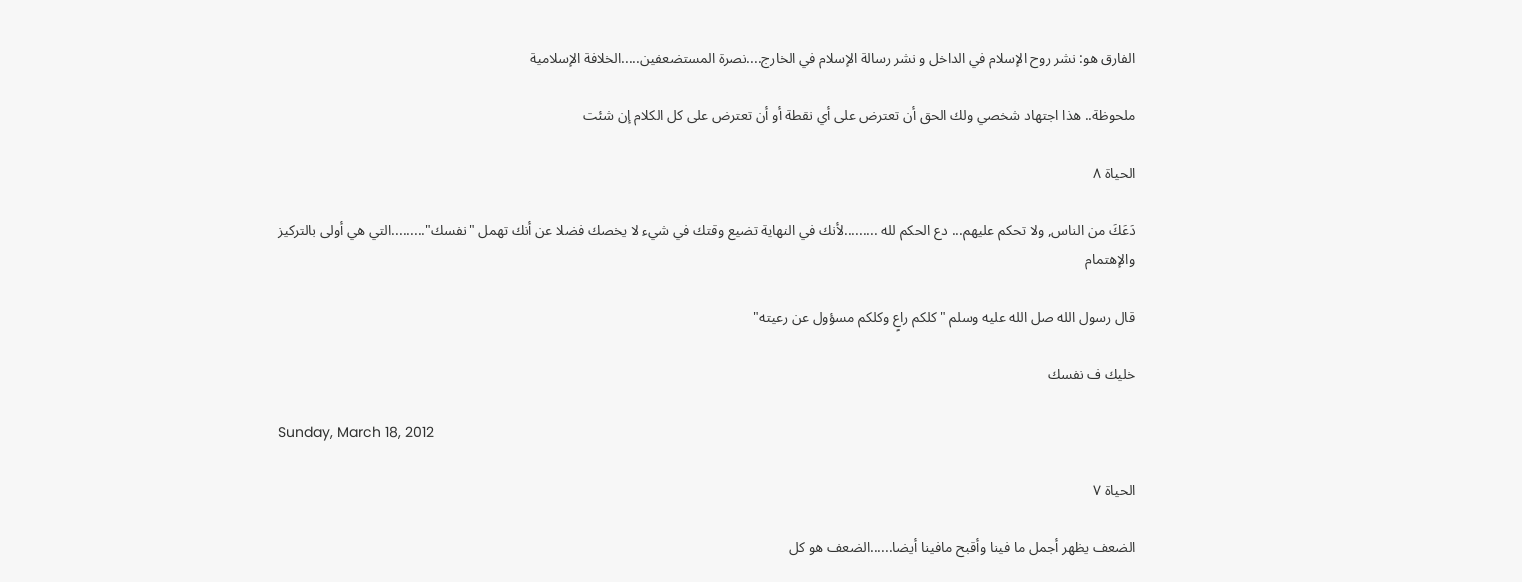الفارق هو: نشر روح الإسلام في الداخل و نشر رسالة الإسلام في الخارج....نصرة المستضعفين.....الخلافة الإسلامية

ملحوظة.. هذا اجتهاد شخصي ولك الحق أن تعترض على أي نقطة أو أن تعترض على كل الكلام إن شئت

الحياة ۸

دَعَكَ من الناس, ولا تحكم عليهم... دع الحكم لله .........لأنك في النهاية تضيع وقتك في شيء لا يخصك فضلا عن أنك تهمل "نفسك".........التي هي أولى بالتركيز والإهتمام

قال رسول الله صل الله عليه وسلم "كلكم راعٍ وكلكم مسؤول عن رعيته"

خليك ف نفسك

Sunday, March 18, 2012

الحياة ٧

الضعف يظهر أجمل ما فينا وأقبح مافينا أيضا......الضعف هو كل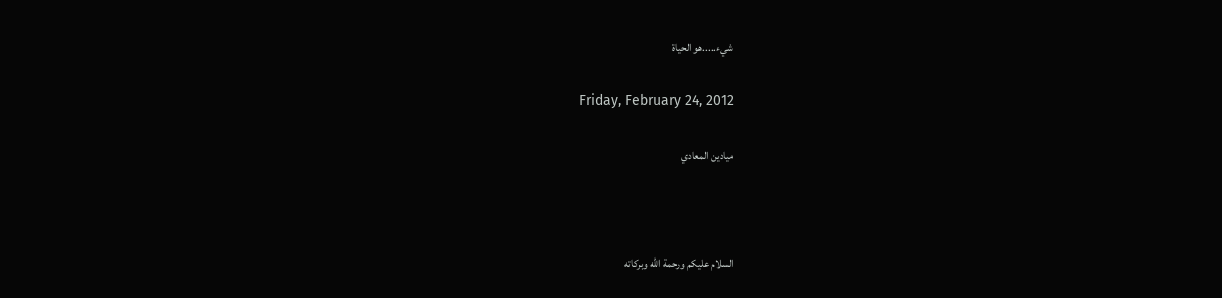شيء.....هو الحياة

Friday, February 24, 2012

ميادين المعادي



السلام عليكم ورحمة الله وبركاته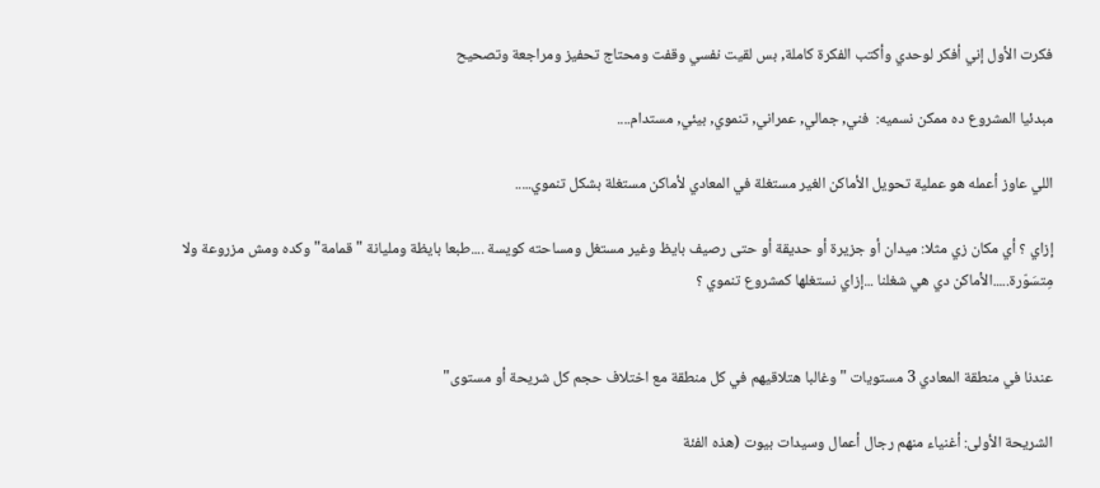فكرت الأول إني أفكر لوحدي وأكتب الفكرة كاملة, بس لقيت نفسي وقفت ومحتاج تحفيز ومراجعة وتصحيح

مبدئيا المشروع ده ممكن نسميه:  فني, جمالي, عمراني, تنموي, بيئي, مستدام....

اللي عاوز أعمله هو عملية تحويل الأماكن الغير مستغلة في المعادي لأماكن مستغلة بشكل تنموي.....

إزاي ؟ أي مكان زي مثلا: ميدان أو جزيرة أو حديقة أو حتى رصيف بايظ وغير مستغل ومساحته كويسة ....طبعا بايظة ومليانة "قمامة" وكده ومش مزروعة ولا مِتسَوّرة.....الأماكن دي هي شغلنا ...إزاي نستغلها كمشروع تنموي ؟


عندنا في منطقة المعادي 3 مستويات "وغالبا هتلاقيهم في كل منطقة مع اختلاف حجم كل شريحة أو مستوى"

الشريحة الأولى: أغنياء منهم رجال أعمال وسيدات بيوت (هذه الفئة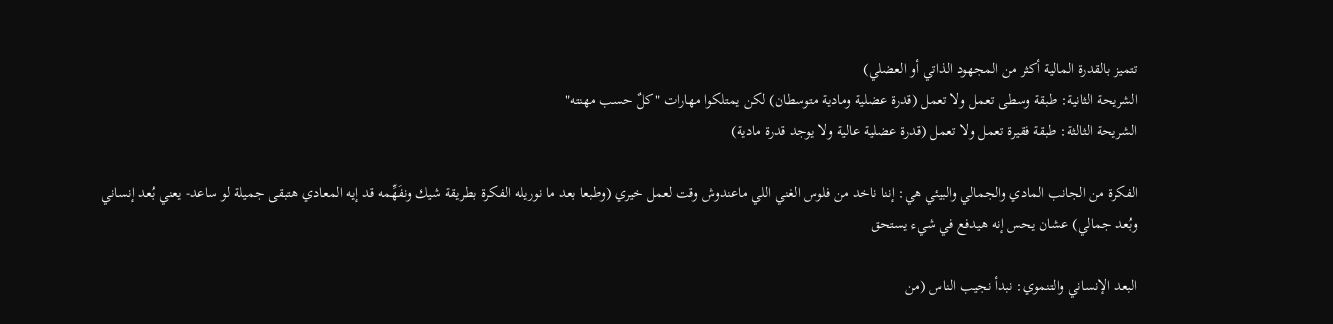تتميز بالقدرة المالية أكثر من المجهود الذاتي أو العضلي)
الشريحة الثانية: طبقة وسطى تعمل ولا تعمل (قدرة عضلية ومادية متوسطان) لكن يمتلكوا مهارات "كلٌ حسب مهنته"
الشريحة الثالثة: طبقة فقيرة تعمل ولا تعمل (قدرة عضلية عالية ولا يوجد قدرة مادية)

الفكرة من الجانب المادي والجمالي والبيئي هي: إننا ناخد من فلوس الغني اللي ماعندوش وقت لعمل خيري (وطبعا بعد ما نوريله الفكرة بطريقة شيك ونفَهِّمه قد إيه المعادي هتبقى جميلة لو ساعد- يعني بُعد إنساني وبُعد جمالي) عشان يحس إنه هيدفع في شيء يستحق

البعد الإنساني والتنموي: نبدأ نجيب الناس (من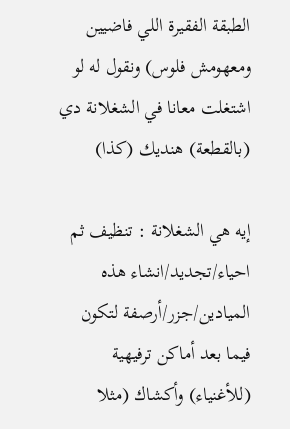الطبقة الفقيرة اللي فاضيين ومعهومش فلوس) ونقول له لو اشتغلت معانا في الشغلانة دي (بالقطعة) هنديك (كذا)

إيه هي الشغلانة : تنظيف ثم احياء/تجديد/انشاء هذه الميادين/جزر/أرصفة لتكون فيما بعد أماكن ترفيهية (للأغنياء) وأكشاك (مثلا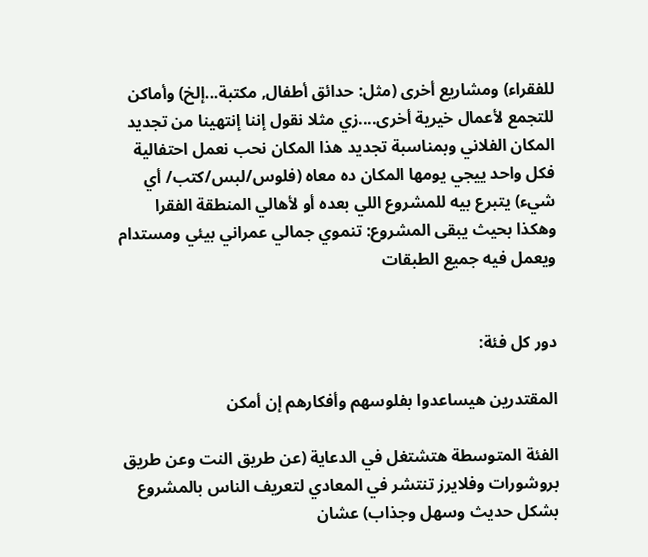للفقراء) ومشاريع أخرى (مثل: حدائق أطفال, مكتبة...إلخ) وأماكن للتجمع لأعمال خيرية أخرى....زي مثلا نقول إننا إنتهينا من تجديد المكان الفلاني وبمناسبة تجديد هذا المكان نحب نعمل احتفالية فكل واحد ييجي يومها المكان ده معاه (فلوس/لبس/كتب/ أي شيء) يتبرع بيه للمشروع اللي بعده أو لأهالي المنطقة الفقرا وهكذا بحيث يبقى المشروع: تنموي جمالي عمراني بيئي ومستدام ويعمل فيه جميع الطبقات


دور كل فئة:

المقتدرين هيساعدوا بفلوسهم وأفكارهم إن أمكن

الفئة المتوسطة هتشتغل في الدعاية (عن طريق النت وعن طريق بروشورات وفلايرز تنتشر في المعادي لتعريف الناس بالمشروع بشكل حديث وسهل وجذاب) عشان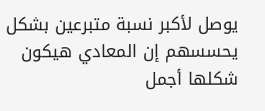يوصل لأكبر نسبة متبرعين بشكل يحسسهم إن المعادي هيكون شكلها أجمل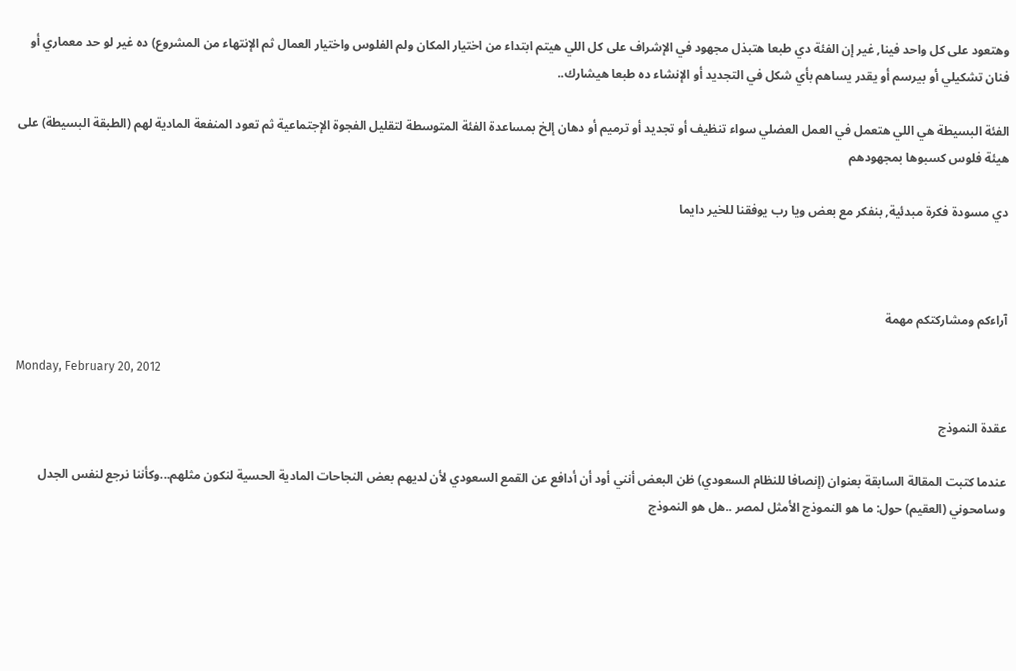وهتعود على كل واحد فينا, غير إن الفئة دي طبعا هتبذل مجهود في الإشراف على كل اللي هيتم ابتداء من اختيار المكان ولم الفلوس واختيار العمال ثم الإنتهاء من المشروع) ده غير لو حد معماري أو فنان تشكيلي أو بيرسم أو يقدر يساهم بأي شكل في التجديد أو الإنشاء ده طبعا هيشارك..

الفئة البسيطة هي اللي هتعمل في العمل العضلي سواء تنظيف أو تجديد أو ترميم أو دهان إلخ بمساعدة الفئة المتوسطة لتقليل الفجوة الإجتماعية ثم تعود المنفعة المادية لهم (الطبقة البسيطة) على هيئة فلوس كسبوها بمجهودهم

دي مسودة فكرة مبدئية, بنفكر مع بعض ويا رب يوفقنا للخير دايما



آراءكم ومشاركتكم مهمة

Monday, February 20, 2012

عقدة النموذج

عندما كتبت المقالة السابقة بعنوان (إنصافا للنظام السعودي) ظن البعض أنني أود أن أدافع عن القمع السعودي لأن لديهم بعض النجاحات المادية الحسية لنكون مثلهم...وكأننا نرجع لنفس الجدل وسامحوني (العقيم) حول: ما هو النموذج الأمثل لمصر ..هل هو النموذج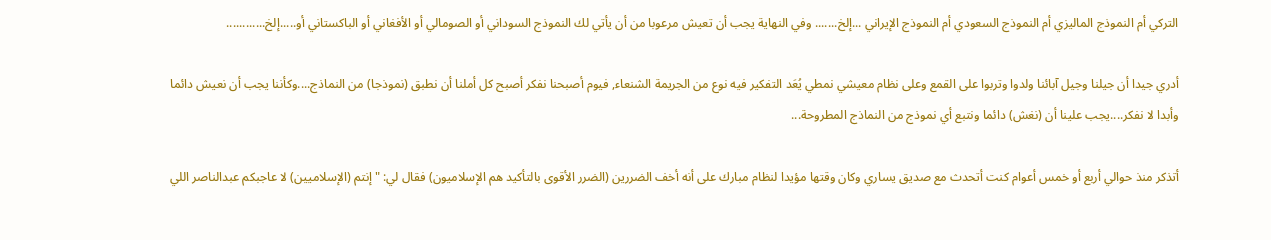التركي أم النموذج الماليزي أم النموذج السعودي أم النموذج الإيراني ...إلخ....... وفي النهاية يجب أن تعيش مرعوبا من أن يأتي لك النموذج السوداني أو الصومالي أو الأفغاني أو الباكستاني أو.....إلخ............

أدري جيدا أن جيلنا وجيل آبائنا ولدوا وتربوا على القمع وعلى نظام معيشي نمطي يُعَد التفكير فيه نوع من الجريمة الشنعاء, فيوم أصبحنا نفكر أصبح كل أملنا أن نطبق (نموذجا) من النماذج....وكأننا يجب أن نعيش دائما وأبدا لا نفكر....يجب علينا أن (نغش) دائما ونتبع أي نموذج من النماذج المطروحة...

أتذكر منذ حوالي أربع أو خمس أعوام كنت أتحدث مع صديق يساري وكان وقتها مؤيدا لنظام مبارك على أنه أخف الضررين (الضرر الأقوى بالتأكيد هم الإسلاميون) فقال لي: "إنتم (الإسلاميين) لا عاجبكم عبدالناصر اللي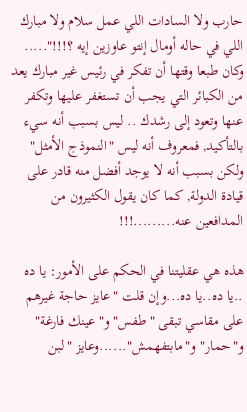حارب ولا السادات اللي عمل سلام ولا مبارك اللي في حاله أومال إنتو عاوزين إيه ؟!!!"..... وكان طبعا وقتها أن تفكر في رئيس غير مبارك يعد من الكبائر التي يجب أن تستغفر عليها وتكفر عنها وتعود إلى رشدك .. ليس بسبب أنه سيء بالتأكيد, فمعروف أنه ليس "النموذج الأمثل" ولكن بسبب أنه لا يوجد أفضل منه قادر على قيادة الدولة, كما كان يقول الكثيرون من المدافعين عنه.........!!!

هذه هي عقليتنا في الحكم على الأمور: يا ده ..يا ده..يا ده...وإن قلت "عايز حاجة غيرهم على مقاسي تبقى "طفس" و"عينك فارغة" و"حمار" و"مابتفهمش"......وعايز "لبن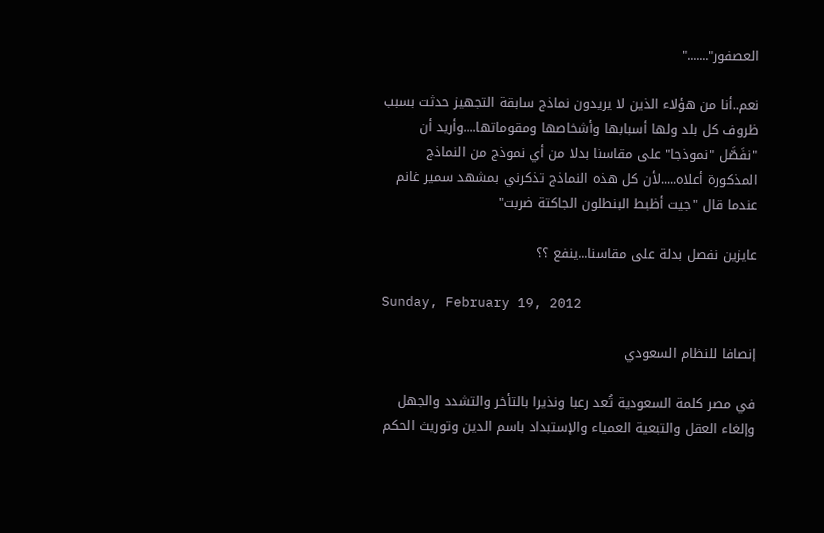العصفور"......."

نعم..أنا من هؤلاء الذين لا يريدون نماذج سابقة التجهيز حدثت بسبب ظروف كل بلد ولها أسبابها وأشخاصها ومقوماتها....وأريد أن  "نفَصَّل "نموذجا" على مقاسنا بدلا من أي نموذج من النماذج المذكورة أعلاه.....لأن كل هذه النماذج تذكرني بمشهد سمير غانم عندما قال "جيت أظبط البنطلون الجاكتة ضربت"

عايزين نفصل بدلة على مقاسنا...ينفع ؟؟

Sunday, February 19, 2012

إنصافا للنظام السعودي

في مصر كلمة السعودية تُعد رعبا ونذيرا بالتأخر والتشدد والجهل وإلغاء العقل والتبعية العمياء والإستبداد باسم الدين وتوريث الحكم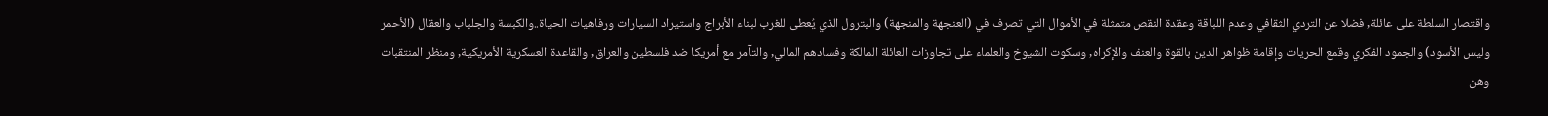واقتصار السلطة على عائلة, فضلا عن التردي الثقافي وعدم اللباقة وعقدة النقص متمثلة في الأموال التي تصرف في (العنجهة والمنجهة) والبترول الذي يُعطى للغرب لبناء الأبراج واستيراد السيارات ورفاهيات الحياة..والكبسة والجلباب والعقال (الأحمر وليس الأسود) والجمود الفكري وقمع الحريات وإقامة ظواهر الدين بالقوة والعنف والإكراه, وسكوت الشيوخ والعلماء على تجاوزات العائلة المالكة وفسادهم المالي, والتآمر مع أمريكا ضد فلسطين والعراق, والقاعدة العسكرية الأمريكية, ومنظر المنتقبات وهن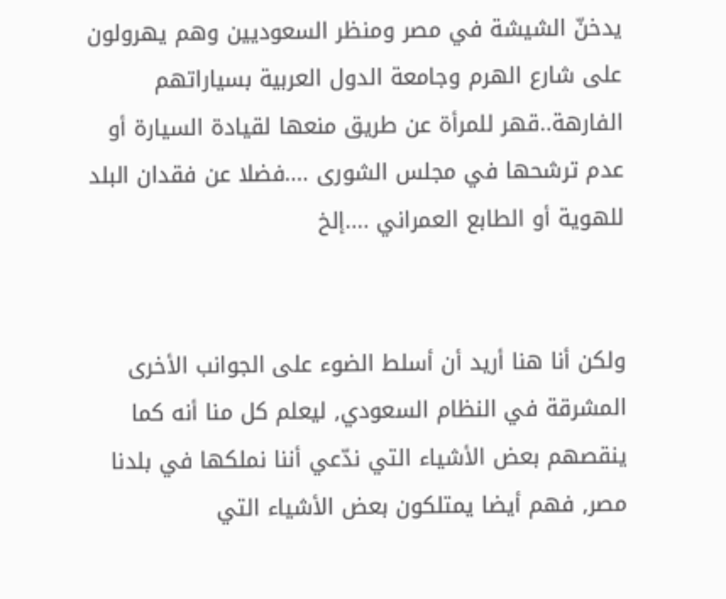يدخنّ الشيشة في مصر ومنظر السعوديين وهم يهرولون على شارع الهرم وجامعة الدول العربية بسياراتهم الفارهة..قهر للمرأة عن طريق منعها لقيادة السيارة أو عدم ترشحها في مجلس الشورى ....فضلا عن فقدان البلد للهوية أو الطابع العمراني ....إلخ


ولكن أنا هنا أريد أن أسلط الضوء على الجوانب الأخرى المشرقة في النظام السعودي, ليعلم كل منا أنه كما ينقصهم بعض الأشياء التي ندّعي أننا نملكها في بلدنا مصر, فهم أيضا يمتلكون بعض الأشياء التي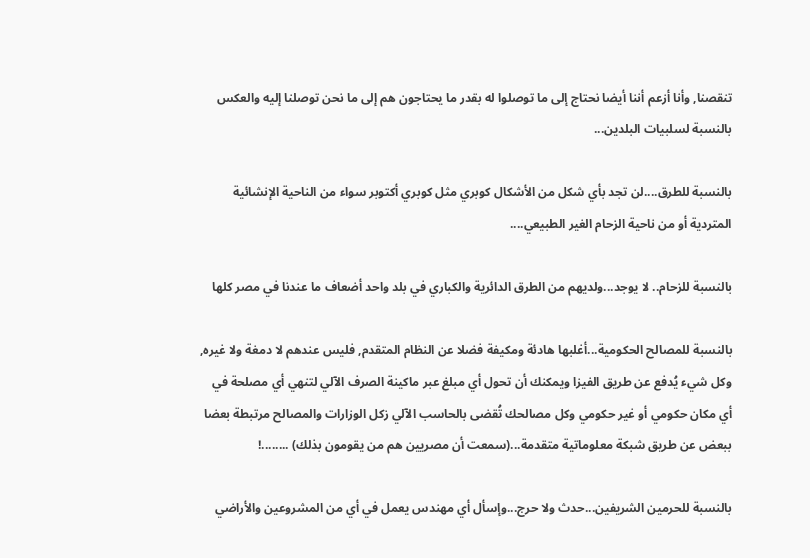تنقصنا, وأنا أزعم أننا أيضا نحتاج إلى ما توصلوا له بقدر ما يحتاجون هم إلى ما نحن توصلنا إليه والعكس بالنسبة لسلبيات البلدين...

بالنسبة للطرق....لن تجد بأي شكل من الأشكال كوبري مثل كوبري أكتوبر سواء من الناحية الإنشائية المتردية أو من ناحية الزحام الغير الطبيعي....

بالنسبة للزحام.. لا يوجد...ولديهم من الطرق الدائرية والكباري في بلد واحد أضعاف ما عندنا في مصر كلها

بالنسبة للمصالح الحكومية...أغلبها هادئة ومكيفة فضلا عن النظام المتقدم, فليس عندهم لا دمغة ولا غيره, وكل شيء يُدفع عن طريق الفيزا ويمكنك أن تحول أي مبلغ عبر ماكينة الصرف الآلي لتنهي أي مصلحة في أي مكان حكومي أو غير حكومي وكل مصالحك تُقضى بالحاسب الآلي زكل الوزارات والمصالح مرتبطة بعضا ببعض عن طريق شبكة معلوماتية متقدمة...(سمعت أن مصريين هم من يقومون بذلك) ........!

بالنسبة للحرمين الشريفين...حدث ولا حرج...وإسأل أي مهندس يعمل في أي من المشروعين والأراضي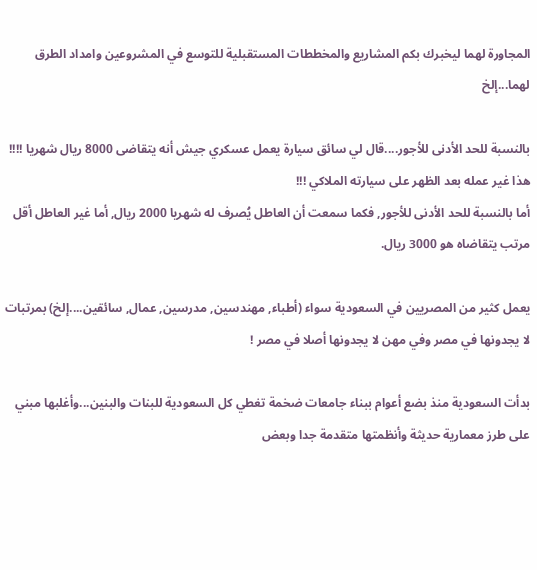المجاورة لهما ليخبرك بكم المشاريع والمخططات المستقبلية للتوسع في المشروعين وامداد الطرق لهما...إلخ

بالنسبة للحد الأدنى للأجور....قال لي سائق سيارة يعمل عسكري جيش أنه يتقاضى 8000 ريال شهريا !!!! هذا غير عمله بعد الظهر على سيارته الملاكي !!!
أما بالنسبة للحد الأدنى للأجور, فكما سمعت أن العاطل يُصرف له شهريا 2000 ريال, أما غير العاطل أقل مرتب يتقاضاه هو 3000 ريال.

يعمل كثير من المصريين في السعودية سواء (أطباء, مهندسين, مدرسين, عمال, سائقين....إلخ) بمرتبات لا يجدونها في مصر وفي مهن لا يجدونها أصلا في مصر !

بدأت السعودية منذ بضع أعوام ببناء جامعات ضخمة تغطي كل السعودية للبنات والبنين...وأغلبها مبني على طرز معمارية حديثة وأنظمتها متقدمة جدا وبعض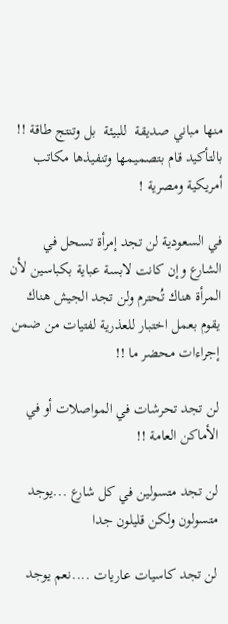منها مباني صديقة  للبيئة  بل وتنتج طاقة !! بالتأكيد قام بتصميمها وتنفيذها مكاتب أمريكية ومصرية !

في السعودية لن تجد إمرأة تسحل في الشارع وإن كانت لابسة عباية بكباسين لأن المرأة هناك تُحترم ولن تجد الجيش هناك يقوم بعمل اختبار للعذرية لفتيات من ضمن إجراءات محضر ما !!

لن تجد تحرشات في المواصلات أو في الأماكن العامة !!

لن تجد متسولين في كل شارع ...يوجد متسولون ولكن قليلون جدا

لن تجد كاسيات عاريات ....نعم يوجد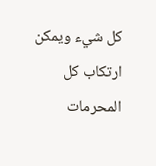كل شيء ويمكن ارتكاب كل المحرمات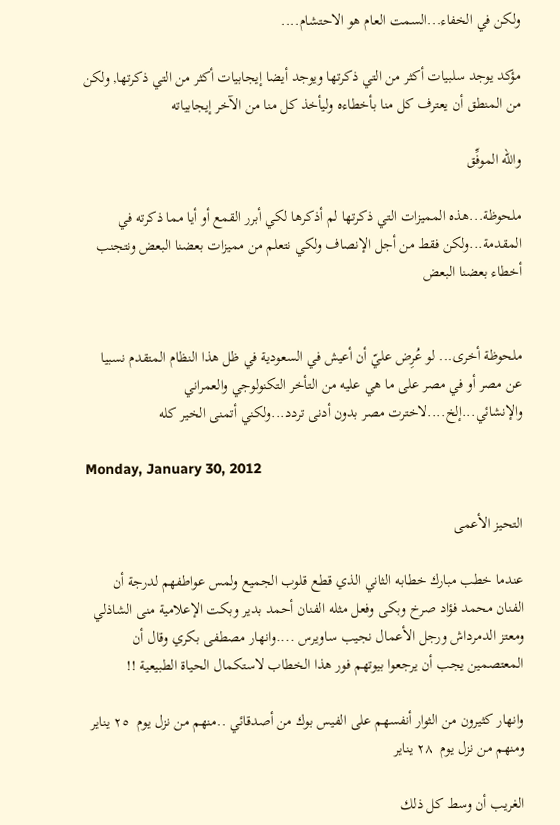ولكن في الخفاء...السمت العام هو الاحتشام....

مؤكد يوجد سلبيات أكثر من التي ذكرتها ويوجد أيضا إيجابيات أكثر من التي ذكرتها, ولكن من المنطق أن يعترف كل منا بأخطاءه وليأخذ كل منا من الآخر إيجابياته

والله الموفِّق

ملحوظة...هذه المميزات التي ذكرتها لم أذكرها لكي أبرر القمع أو أيا مما ذكرته في المقدمة...ولكن فقط من أجل الإنصاف ولكي نتعلم من مميزات بعضنا البعض ونتجنب أخطاء بعضنا البعض


ملحوظة أخرى... لو عُرِض عليّ أن أعيش في السعودية في ظل هذا النظام المتقدم نسبيا عن مصر أو في مصر على ما هي عليه من التأخر التكنولوجي والعمراني والإنشائي...إلخ....لاخترت مصر بدون أدنى تردد...ولكني أتمنى الخير كله

Monday, January 30, 2012

التحيز الأعمى

عندما خطب مبارك خطابه الثاني الذي قطع قلوب الجميع ولمس عواطفهم لدرجة أن الفنان محمد فؤاد صرخ وبكى وفعل مثله الفنان أحمد بدير وبكت الإعلامية منى الشاذلي ومعتز الدمرداش ورجل الأعمال نجيب ساويرس ....وانهار مصطفى بكري وقال أن المعتصمين يجب أن يرجعوا بيوتهم فور هذا الخطاب لاستكمال الحياة الطبيعية !!

وانهار كثيرون من الثوار أنفسهم على الفيس بوك من أصدقائي ..منهم من نزل يوم  ۲٥ يناير ومنهم من نزل يوم  ۲۸ يناير

الغريب أن وسط كل ذلك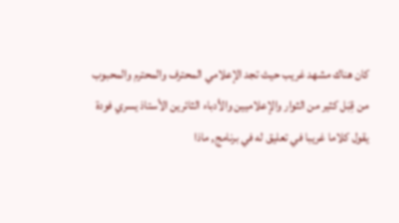كان هناك مشهد غريب حيث تجد الإعلامي المحترف والمحترم والمحبوب من قِبَل كثير من الثوار والإعلاميين والأدباء الثائرين الأستاذ يسري فودة يقول كلاما غريبا في تعليق له في برنامج, ماذا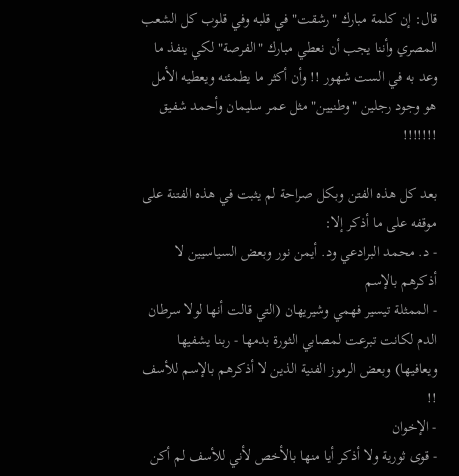قال: إن كلمة مبارك "رشقت" في قلبه وفي قلوب كل الشعب المصري وأننا يجب أن نعطي مبارك "الفرصة" لكي ينفذ ما وعد به في الست شهور !! وأن أكثر ما يطمئنه ويعطيه الأمل هو وجود رجلين "وطنيين" مثل عمر سليمان وأحمد شفيق !!!!!!!

بعد كل هذه الفتن وبكل صراحة لم يثبت في هذه الفتنة على موقفه على ما أذكر إلا:
- د. محمد البرادعي ود. أيمن نور وبعض السياسيين لا أذكرهم بالإسم
- الممثلة تيسير فهمي وشيريهان (التي قالت أنها لولا سرطان الدم لكانت تبرعت لمصابي الثورة بدمها - ربنا يشفيها ويعافيها) وبعض الرموز الفنية الذين لا أذكرهم بالإسم للأسف !!
- الإخوان
- قوى ثورية ولا أذكر أيا منها بالأخص لأني للأسف لم أكن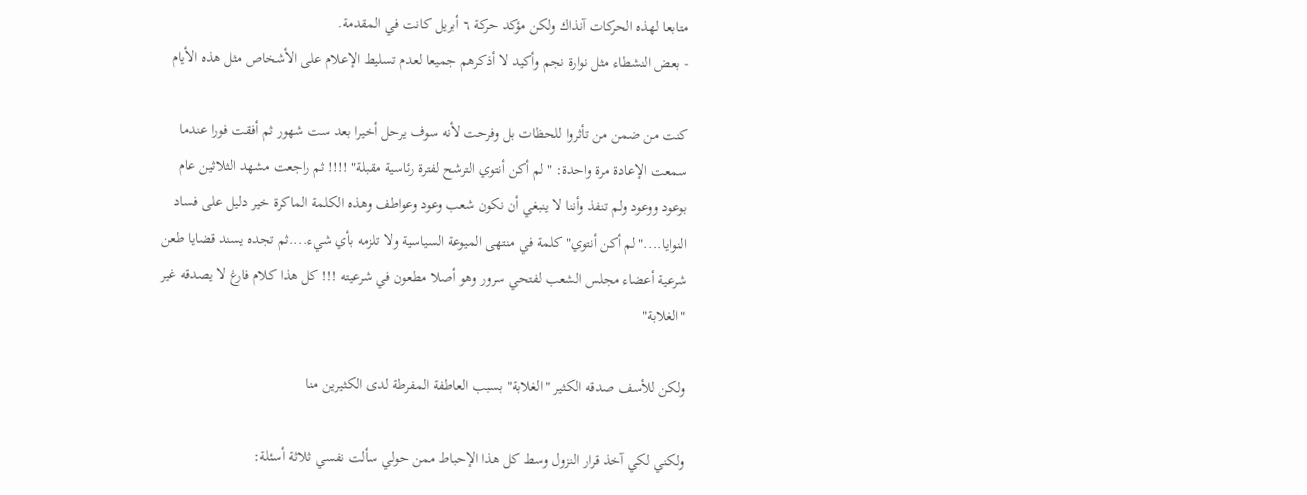متابعا لهذه الحركات آنذاك ولكن مؤكد حركة ٦ أبريل كانت في المقدمة.
- بعض النشطاء مثل نوارة نجم وأكيد لا أذكرهم جميعا لعدم تسليط الإعلام على الأشخاص مثل هذه الأيام

كنت من ضمن من تأثروا للحظات بل وفرحت لأنه سوف يرحل أخيرا بعد ست شهور ثم أفقت فورا عندما سمعت الإعادة مرة واحدة: "لم أكن أنتوي الترشح لفترة رئاسية مقبلة" !!!! ثم راجعت مشهد الثلاثين عام بوعود ووعود ولم تنفذ وأننا لا ينبغي أن نكون شعب وعود وعواطف وهذه الكلمة الماكرة خير دليل على فساد النوايا...."لم أكن أنتوي" كلمة في منتهى الميوعة السياسية ولا تلزمه بأي شيء....ثم تجده يسند قضايا طعن شرعية أعضاء مجلس الشعب لفتحي سرور وهو أصلا مطعون في شرعيته !!! كل هذا كلام فارغ لا يصدقه غير "الغلابة"

ولكن للأسف صدقه الكثير "الغلابة" بسبب العاطفة المفرطة لدى الكثيرين منا

ولكني لكي آخذ قرار النزول وسط كل هذا الإحباط ممن حولي سألت نفسي ثلاثة أسئلة: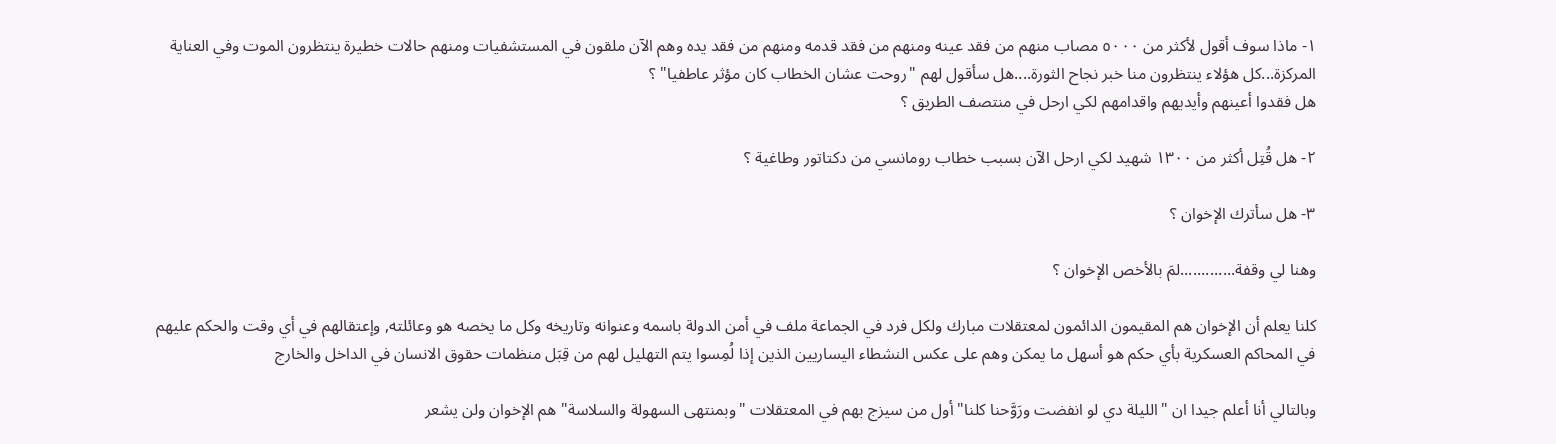١- ماذا سوف أقول لأكثر من ٥٠٠٠ مصاب منهم من فقد عينه ومنهم من فقد قدمه ومنهم من فقد يده وهم الآن ملقون في المستشفيات ومنهم حالات خطيرة ينتظرون الموت وفي العناية المركزة...كل هؤلاء ينتظرون منا خبر نجاح الثورة....هل سأقول لهم "روحت عشان الخطاب كان مؤثر عاطفيا" ؟
هل فقدوا أعينهم وأيديهم واقدامهم لكي ارحل في منتصف الطريق ؟

٢- هل قُتِل أكثر من ١٣٠٠ شهيد لكي ارحل الآن بسبب خطاب رومانسي من دكتاتور وطاغية ؟

٣- هل سأترك الإخوان ؟

وهنا لي وقفة.............لمَ بالأخص الإخوان ؟

كلنا يعلم أن الإخوان هم المقيمون الدائمون لمعتقلات مبارك ولكل فرد في الجماعة ملف في أمن الدولة باسمه وعنوانه وتاريخه وكل ما يخصه هو وعائلته, وإعتقالهم في أي وقت والحكم عليهم في المحاكم العسكرية بأي حكم هو أسهل ما يمكن وهم على عكس النشطاء اليساريين الذين إذا لُمِسوا يتم التهليل لهم من قِبَل منظمات حقوق الانسان في الداخل والخارج

وبالتالي أنا أعلم جيدا ان "الليلة دي لو انفضت ورَوَّحنا كلنا" أول من سيزج بهم في المعتقلات "وبمنتهى السهولة والسلاسة" هم الإخوان ولن يشعر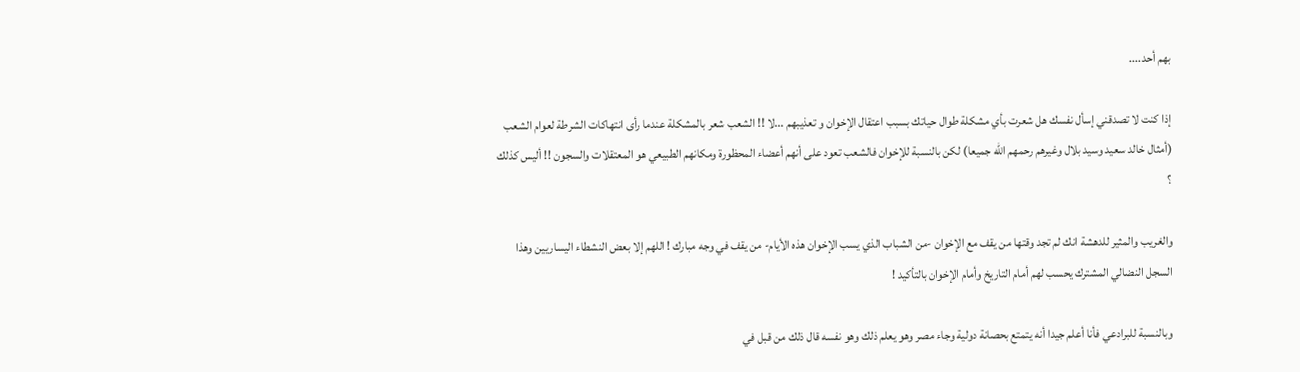بهم أحد....

إذا كنت لا تصدقني إسأل نفسك هل شعرت بأي مشكلة طوال حياتك بسبب اعتقال الإخوان و تعذيبهم ...لا !! الشعب شعر بالمشكلة عندما رأى انتهاكات الشرطة لعوام الشعب (أمثال خالد سعيد وسيد بلال وغيرهم رحمهم الله جميعا) لكن بالنسبة للإخوان فالشعب تعود على أنهم أعضاء المحظورة ومكانهم الطبيعي هو المعتقلات والسجون !! أليس كذلك ؟

والغريب والمثير للدهشة انك لم تجد وقتها من يقف مع الإخوان -من الشباب الذي يسب الإخوان هذه الأيام- من يقف في وجه مبارك ! اللهم إلا بعض النشطاء اليساريين وهذا السجل النضالي المشترك يحسب لهم أمام التاريخ وأمام الإخوان بالتأكيد !

وبالنسبة للبرادعي فأنا أعلم جيدا أنه يتمتع بحصانة دولية وجاء مصر وهو يعلم ذلك وهو نفسه قال ذلك من قبل في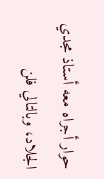حوار أجراه معه أستاذ مجدي الجلاد، وبالتالي فلن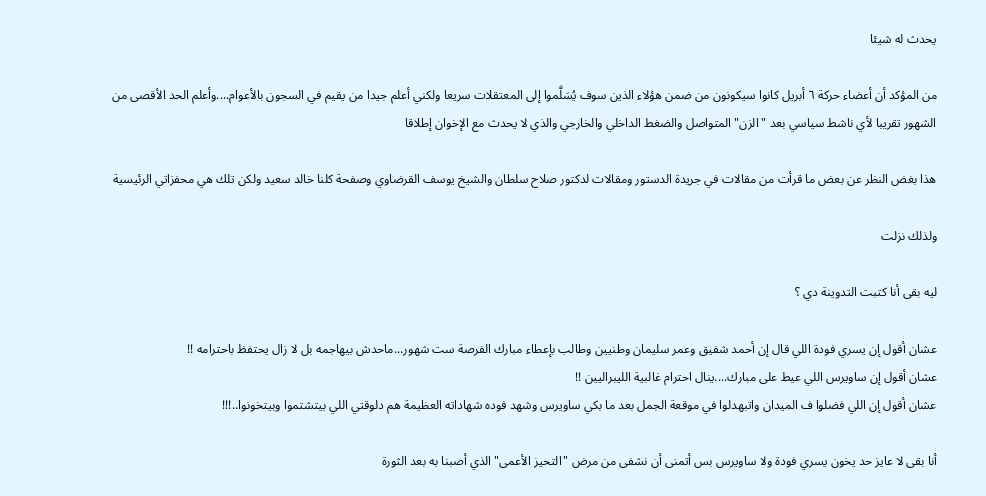يحدث له شيئا

من المؤكد أن أعضاء حركة ٦ أبريل كانوا سيكونون من ضمن هؤلاء الذين سوف يُسَلَّموا إلى المعتقلات سريعا ولكني أعلم جيدا من يقيم في السجون بالأعوام....وأعلم الحد الأقصى من الشهور تقريبا لأي ناشط سياسي بعد "الزن" المتواصل والضغط الداخلي والخارجي والذي لا يحدث مع الإخوان إطلاقا

هذا بغض النظر عن بعض ما قرأت من مقالات في جريدة الدستور ومقالات لدكتور صلاح سلطان والشيخ يوسف القرضاوي وصفحة كلنا خالد سعيد ولكن تلك هي محفزاتي الرئيسية

ولذلك نزلت

ليه بقى أنا كتبت التدوينة دي ؟

عشان أقول إن يسري فودة اللي قال إن أحمد شفيق وعمر سليمان وطنيين وطالب بإعطاء مبارك الفرصة ست شهور...ماحدش بيهاجمه بل لا زال يحتفظ باحترامه !!
عشان أقول إن ساويرس اللي عيط على مبارك....ينال احترام غالبية الليبراليين !!
عشان أقول إن اللي فضلوا ف الميدان واتبهدلوا في موقعة الجمل بعد ما بكي ساويرس وشهد فوده شهاداته العظيمة هم دلوقتي اللي بيتشتموا وبيتخونوا..!!!

أنا بقى لا عايز حد يخون يسري فودة ولا ساويرس بس أتمنى أن نشفى من مرض "التحيز الأعمى" الذي أصبنا به بعد الثورة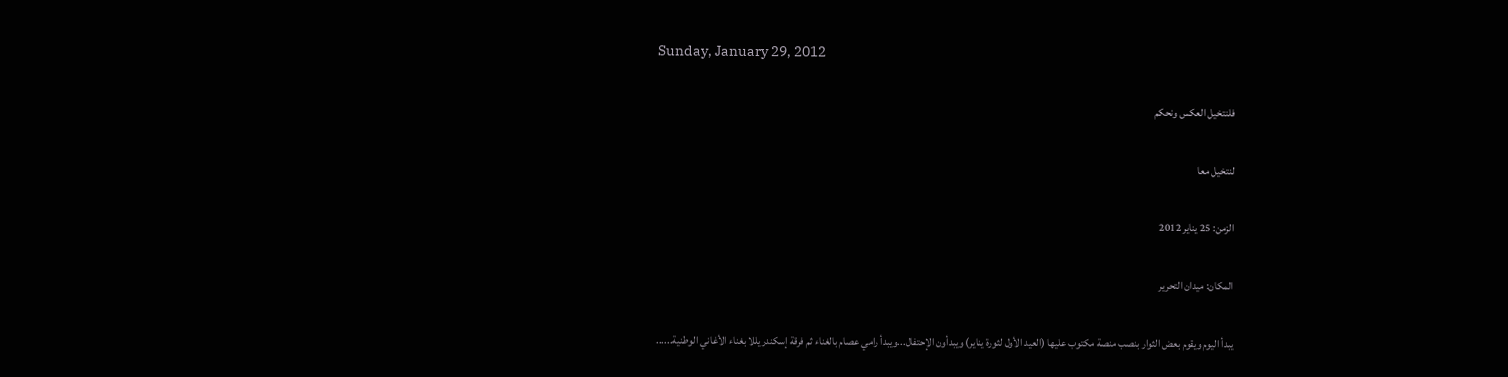Sunday, January 29, 2012

فلنتخيل العكس ونحكم

لنتخيل معا

الزمن: 25 يناير 2012

المكان: ميدان التحرير

يبدأ اليوم ويقوم بعض الثوار بنصب منصة مكتوب عليها (العيد الأول لثورة يناير) ويبدأون الإحتفال...ويبدأ رامي عصام بالغناء ثم فرقة إسكندريللا بغناء الأغاني الوطنية......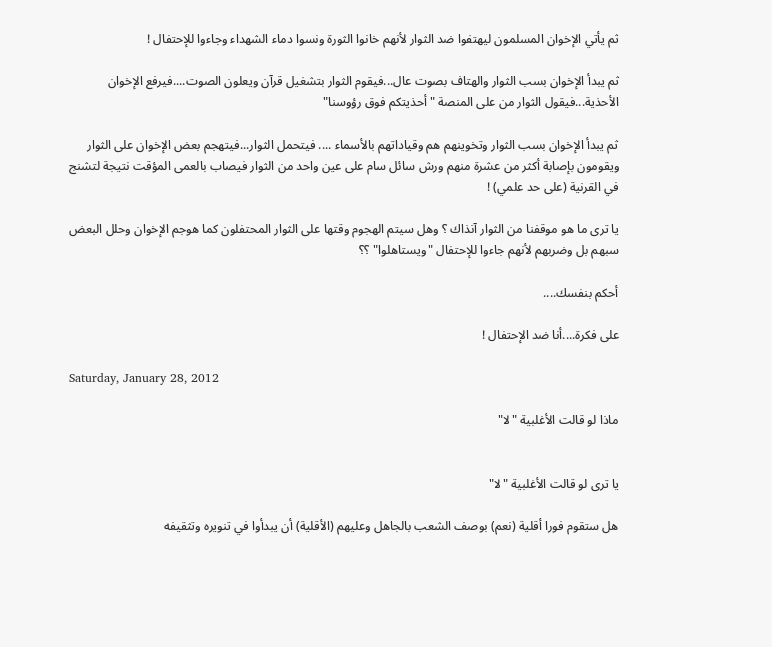ثم يأتي الإخوان المسلمون ليهتفوا ضد الثوار لأنهم خانوا الثورة ونسوا دماء الشهداء وجاءوا للإحتفال !

ثم يبدأ الإخوان بسب الثوار والهتاف بصوت عال...فيقوم الثوار بتشغيل قرآن ويعلون الصوت....فيرفع الإخوان الأحذية...فيقول الثوار من على المنصة "أحذيتكم فوق رؤوسنا"

ثم يبدأ الإخوان بسب الثوار وتخوينهم هم وقياداتهم بالأسماء .... فيتحمل الثوار...فيتهجم بعض الإخوان على الثوار ويقومون بإصابة أكثر من عشرة منهم ورش سائل سام على عين واحد من الثوار فيصاب بالعمى المؤقت نتيجة لتشنج في القرنية (على حد علمي) !

يا ترى ما هو موقفنا من الثوار آنذاك ؟ وهل سيتم الهجوم وقتها على الثوار المحتفلون كما هوجم الإخوان وحلل البعض سبهم بل وضربهم لأنهم جاءوا للإحتفال "ويستاهلوا" ؟؟

أحكم بنفسك....

على فكرة....أنا ضد الإحتفال !

Saturday, January 28, 2012

ماذا لو قالت الأغلبية "لا"


يا ترى لو قالت الأغلبية "لا"

هل ستقوم فورا أقلية (نعم) بوصف الشعب بالجاهل وعليهم (الأقلية) أن يبدأوا في تنويره وتثقيفه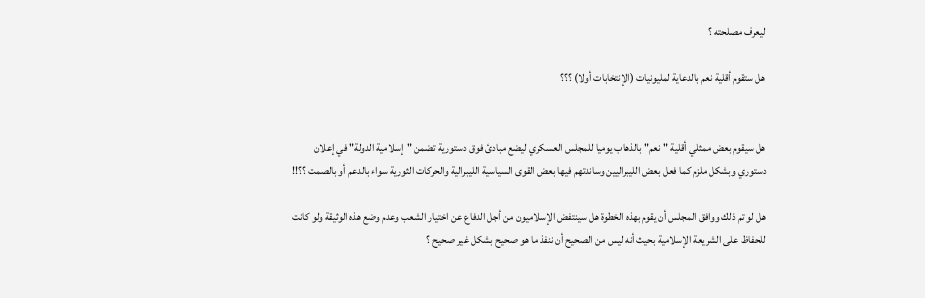ليعرف مصلحته ؟

هل ستقوم أقلية نعم بالدعاية لمليونيات (الإنتخابات أولا) ؟؟؟


هل سيقوم بعض ممثلي أقلية "نعم" بالذهاب يوميا للمجلس العسكري ليضع مبادئ فوق دستورية تضمن "إسلامية الدولة" في إعلان دستوري وبشكل ملزم كما فعل بعض الليبراليين وساندتهم فيها بعض القوى السياسية الليبرالية والحركات الثورية سواء بالدعم أو بالصمت ؟؟!!

هل لو تم ذلك ووافق المجلس أن يقوم بهذه الخطوة هل سينتفض الإسلاميون من أجل الدفاع عن اختيار الشعب وعدم وضع هذه الوثيقة ولو كانت للحفاظ على الشريعة الإسلامية بحيث أنه ليس من الصحيح أن ننفذ ما هو صحيح بشكل غير صحيح ؟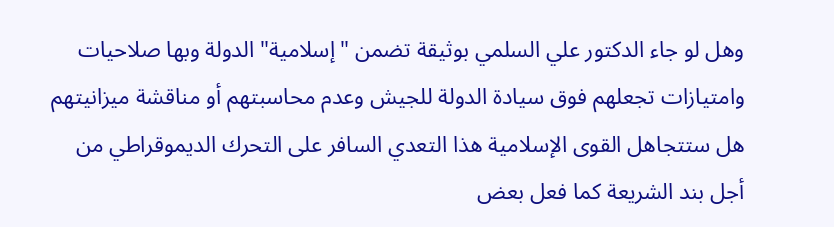وهل لو جاء الدكتور علي السلمي بوثيقة تضمن "إسلامية" الدولة وبها صلاحيات وامتيازات تجعلهم فوق سيادة الدولة للجيش وعدم محاسبتهم أو مناقشة ميزانيتهم هل ستتجاهل القوى الإسلامية هذا التعدي السافر على التحرك الديموقراطي من أجل بند الشريعة كما فعل بعض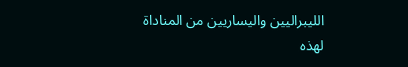الليبراليين واليساريين من المناداة لهذه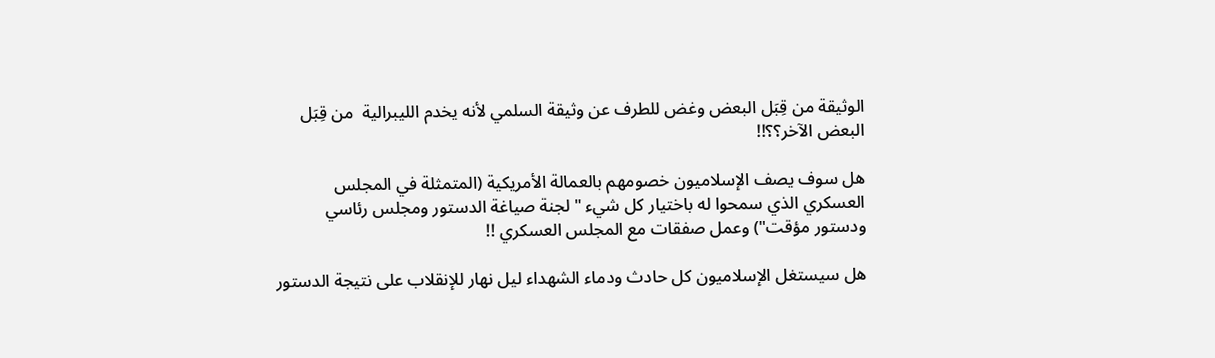الوثيقة من قِبَل البعض وغض للطرف عن وثيقة السلمي لأنه يخدم الليبرالية  من قِبَل البعض الآخر؟؟!!

هل سوف يصف الإسلاميون خصومهم بالعمالة الأمريكية (المتمثلة في المجلس العسكري الذي سمحوا له باختيار كل شيء "لجنة صياغة الدستور ومجلس رئاسي ودستور مؤقت") وعمل صفقات مع المجلس العسكري !!

هل سيستغل الإسلاميون كل حادث ودماء الشهداء ليل نهار للإنقلاب على نتيجة الدستور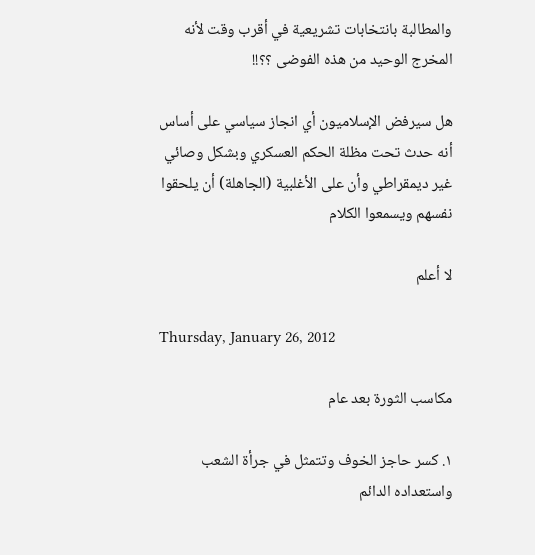والمطالبة بانتخابات تشريعية في أقرب وقت لأنه المخرج الوحيد من هذه الفوضى ؟؟!!

هل سيرفض الإسلاميون أي انجاز سياسي على أساس أنه حدث تحت مظلة الحكم العسكري وبشكل وصائي غير ديمقراطي وأن على الأغلبية (الجاهلة) أن يلحقوا نفسهم ويسمعوا الكلام

لا أعلم

Thursday, January 26, 2012

مكاسب الثورة بعد عام

١. كسر حاجز الخوف وتتمثل في جرأة الشعب واستعداده الدائم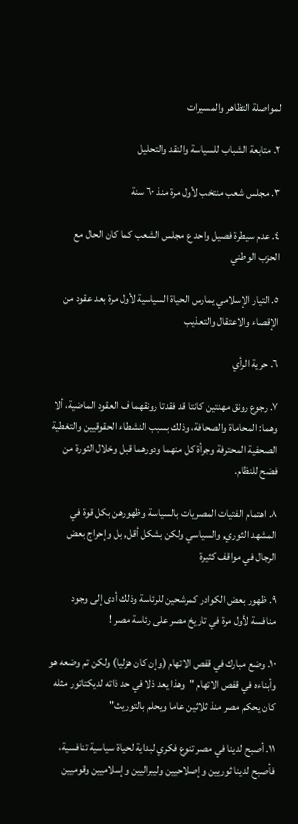لمواصلة التظاهر والمسيرات

٢. متابعة الشباب للسياسة والنقد والتحليل

٣. مجلس شعب منتخب لأول مرة منذ ٦٠ سنة

٤. عدم سيطرة فصيل واحد ع مجلس الشعب كما كان الحال مع الحزب الوطني

٥. التيار الإسلامي يمارس الحياة السياسية لأول مرة بعد عقود من الإقصاء والاعتقال والتعذيب

٦. حرية الرأي

٧. رجوع رونق مهنتين كانتا قد فقدتا رونقهما ف العقود الماضية، ألا وهما: المحاماة والصحافة، وذلك بسبب النشطاء الحقوقيين والتغطية الصحفية المحترفة وجرأة كل منهما ودورهما قبل وخلال الثورة من فضح للنظام.

٨. اهتمام الفتيات المصريات بالسياسة وظهورهن بكل قوة في المشهد الثوري, والسياسي ولكن بشكل أقل, بل وإحراج بعض الرجال في مواقف كثيرة

٩. ظهور بعض الكوادر كمرشحين للرئاسة وذلك أدى إلى وجود منافسة لأول مرة في تاريخ مصر على رئاسة مصر !

١٠. وضع مبارك في قفص الاتهام (وإن كان هزليا) ولكن تم وضعه هو وأبناءه في قفص الاتهام "وهذا يعد ذلا في حد ذاته لديكتاتور مثله كان يحكم مصر منذ ثلاثين عاما ويحلم بالتوريث"

١١. أصبح لدينا في مصر تنوع فكري لبداية لحياة سياسية تنافسية، فأصبح لدينا ثوريين وإصلاحيين وليبراليين وإسلاميين وقوميين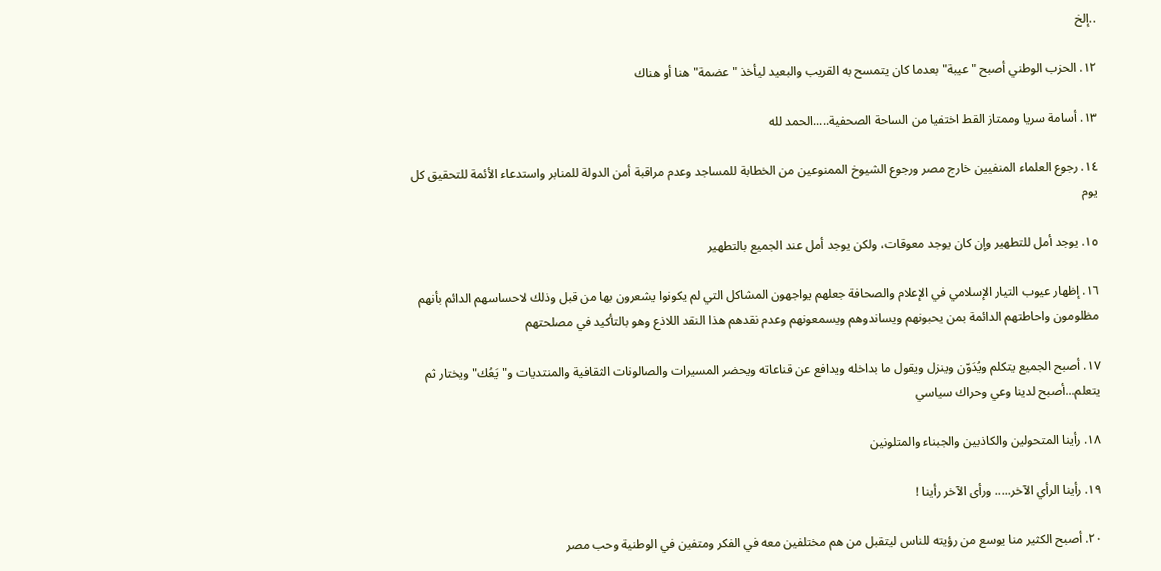..إلخ

١٢. الحزب الوطني أصبح "عيبة" بعدما كان يتمسح به القريب والبعيد ليأخذ "عضمة" هنا أو هناك

١٣. أسامة سريا وممتاز القط اختفيا من الساحة الصحفية.....الحمد لله

١٤. رجوع العلماء المنفيين خارج مصر ورجوع الشيوخ الممنوعين من الخطابة للمساجد وعدم مراقبة أمن الدولة للمنابر واستدعاء الأئمة للتحقيق كل يوم

١٥. يوجد أمل للتطهير وإن كان يوجد معوقات، ولكن يوجد أمل عند الجميع بالتطهير

١٦. إظهار عيوب التيار الإسلامي في الإعلام والصحافة جعلهم يواجهون المشاكل التي لم يكونوا يشعرون بها من قبل وذلك لاحساسهم الدائم بأنهم مظلومون واحاطتهم الدائمة بمن يحبونهم ويساندوهم ويسمعونهم وعدم نقدهم هذا النقد اللاذع وهو بالتأكيد في مصلحتهم

١٧. أصبح الجميع يتكلم ويُدَوّن وينزل ويقول ما بداخله ويدافع عن قناعاته ويحضر المسيرات والصالونات الثقافية والمنتديات و"يَعُك" ويختار ثم يتعلم...أصبح لدينا وعي وحراك سياسي

١٨. رأينا المتحولين والكاذبين والجبناء والمتلونين

١٩. رأينا الرأي الآخر..... ورأى الآخر رأينا !

٢٠. أصبح الكثير منا يوسع من رؤيته للناس ليتقبل من هم مختلفين معه في الفكر ومتفين في الوطنية وحب مصر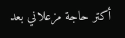أكتر حاجة مزعلاني بعد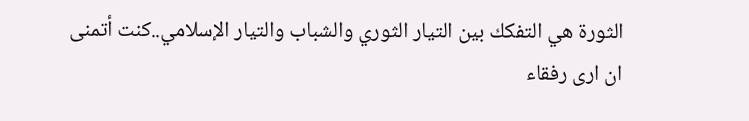الثورة هي التفكك بين التيار الثوري والشباب والتيار الإسلامي..كنت أتمنى ان ارى رفقاء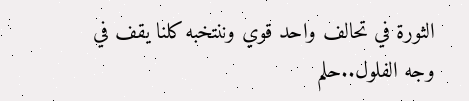الثورة في تحالف واحد قوي وننتخبه كلنا يقف في وجه الفلول..حلم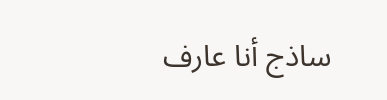ساذج أنا عارف